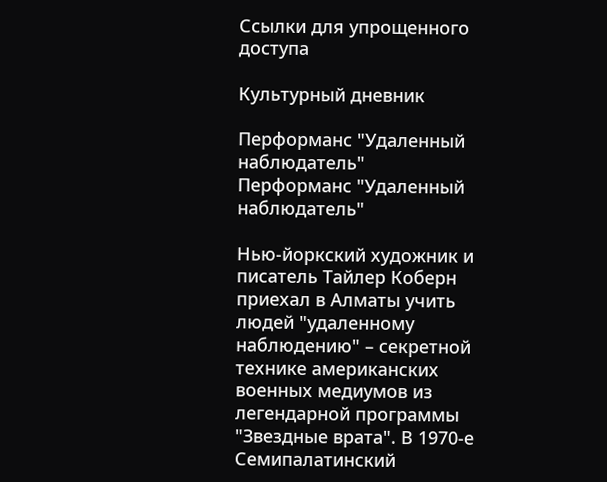Ссылки для упрощенного доступа

Культурный дневник

Перформанс "Удаленный наблюдатель"
Перформанс "Удаленный наблюдатель"

Нью-йоркский художник и писатель Тайлер Коберн приехал в Алматы учить людей "удаленному наблюдению" – секретной технике американских военных медиумов из легендарной программы "Звездные врата". В 1970-е Семипалатинский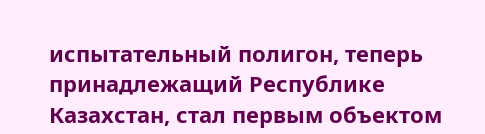испытательный полигон, теперь принадлежащий Республике Казахстан, стал первым объектом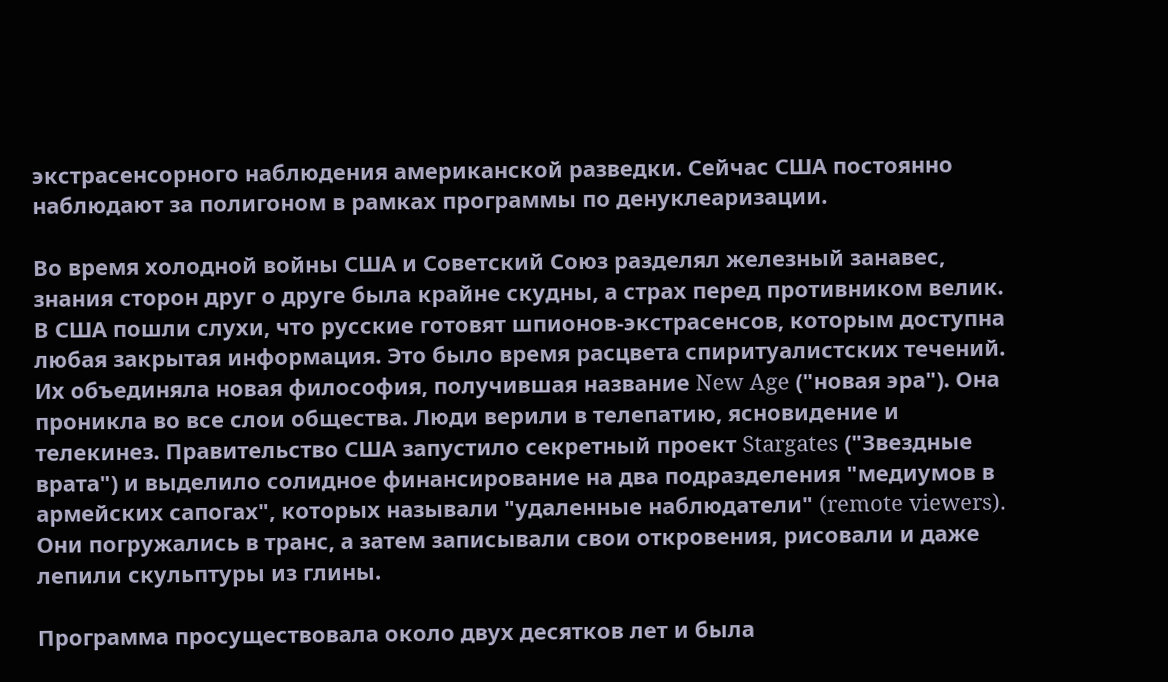экстрасенсорного наблюдения американской разведки. Сейчас США постоянно наблюдают за полигоном в рамках программы по денуклеаризации.

Во время холодной войны США и Советский Союз разделял железный занавес, знания сторон друг о друге была крайне скудны, а страх перед противником велик. В США пошли слухи, что русские готовят шпионов-экстрасенсов, которым доступна любая закрытая информация. Это было время расцвета спиритуалистских течений. Их объединяла новая философия, получившая название New Age ("новая эра"). Она проникла во все слои общества. Люди верили в телепатию, ясновидение и телекинез. Правительство США запустило секретный проект Stargates ("Звездные врата") и выделило солидное финансирование на два подразделения "медиумов в армейских сапогах", которых называли "удаленные наблюдатели" (remote viewers). Они погружались в транс, а затем записывали свои откровения, рисовали и даже лепили скульптуры из глины.

Программа просуществовала около двух десятков лет и была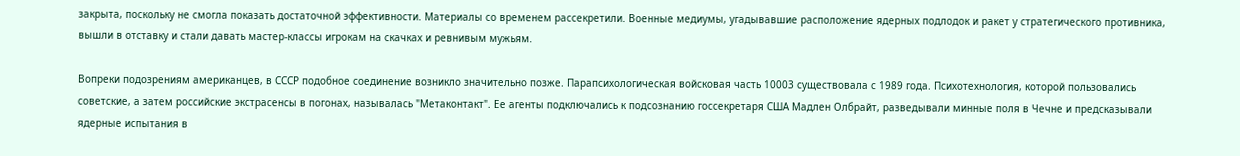закрыта, поскольку не смогла показать достаточной эффективности. Материалы со временем рассекретили. Военные медиумы, угадывавшие расположение ядерных подлодок и ракет у стратегического противника, вышли в отставку и стали давать мастер-классы игрокам на скачках и ревнивым мужьям.

Вопреки подозрениям американцев, в СССР подобное соединение возникло значительно позже. Парапсихологическая войсковая часть 10003 существовала с 1989 года. Психотехнология, которой пользовались советские, а затем российские экстрасенсы в погонах, называлась "Метаконтакт". Ее агенты подключались к подсознанию госсекретаря США Мадлен Олбрайт, разведывали минные поля в Чечне и предсказывали ядерные испытания в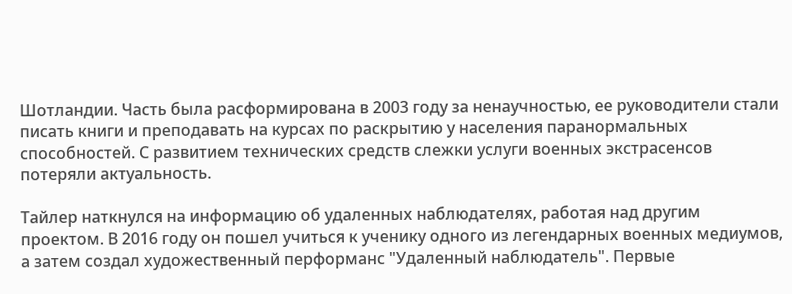Шотландии. Часть была расформирована в 2003 году за ненаучностью, ее руководители стали писать книги и преподавать на курсах по раскрытию у населения паранормальных способностей. С развитием технических средств слежки услуги военных экстрасенсов потеряли актуальность.

Тайлер наткнулся на информацию об удаленных наблюдателях, работая над другим проектом. В 2016 году он пошел учиться к ученику одного из легендарных военных медиумов, а затем создал художественный перформанс "Удаленный наблюдатель". Первые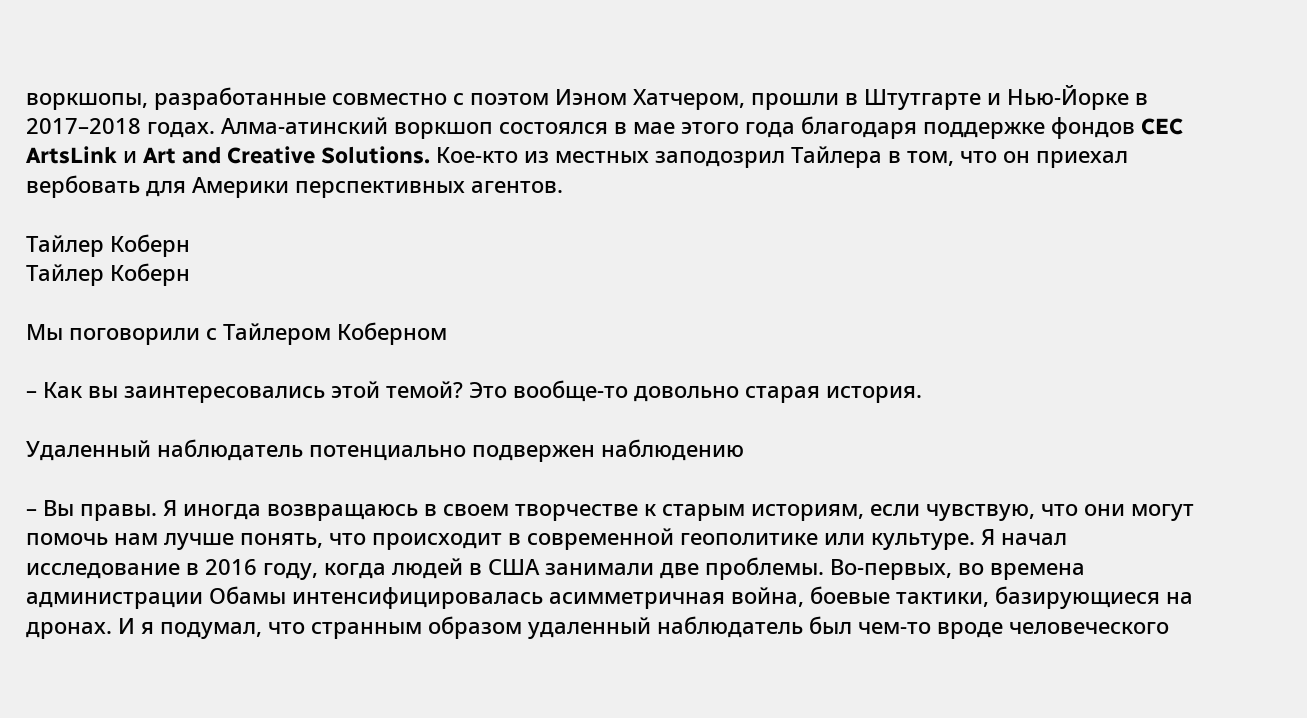воркшопы, разработанные совместно с поэтом Иэном Хатчером, прошли в Штутгарте и Нью-Йорке в 2017–2018 годах. Алма-атинский воркшоп состоялся в мае этого года благодаря поддержке фондов CEC ArtsLink и Art and Creative Solutions. Кое-кто из местных заподозрил Тайлера в том, что он приехал вербовать для Америки перспективных агентов.

Тайлер Коберн
Тайлер Коберн

Мы поговорили с Тайлером Коберном

– Как вы заинтересовались этой темой? Это вообще-то довольно старая история.

Удаленный наблюдатель потенциально подвержен наблюдению

– Вы правы. Я иногда возвращаюсь в своем творчестве к старым историям, если чувствую, что они могут помочь нам лучше понять, что происходит в современной геополитике или культуре. Я начал исследование в 2016 году, когда людей в США занимали две проблемы. Во-первых, во времена администрации Обамы интенсифицировалась асимметричная война, боевые тактики, базирующиеся на дронах. И я подумал, что странным образом удаленный наблюдатель был чем-то вроде человеческого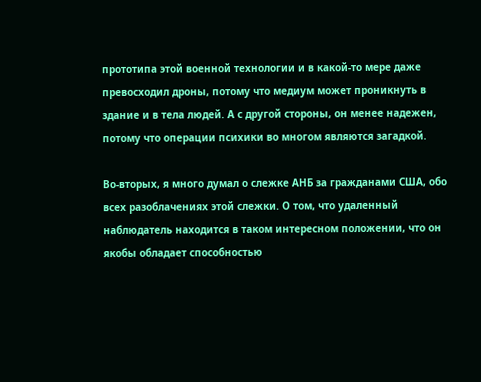прототипа этой военной технологии и в какой-то мере даже превосходил дроны, потому что медиум может проникнуть в здание и в тела людей. А с другой стороны, он менее надежен, потому что операции психики во многом являются загадкой.

Во-вторых, я много думал о слежке АНБ за гражданами США, обо всех разоблачениях этой слежки. О том, что удаленный наблюдатель находится в таком интересном положении, что он якобы обладает способностью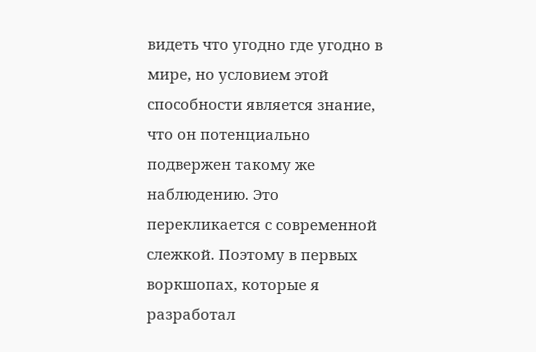видеть что угодно где угодно в мире, но условием этой способности является знание, что он потенциально подвержен такому же наблюдению. Это перекликается с современной слежкой. Поэтому в первых воркшопах, которые я разработал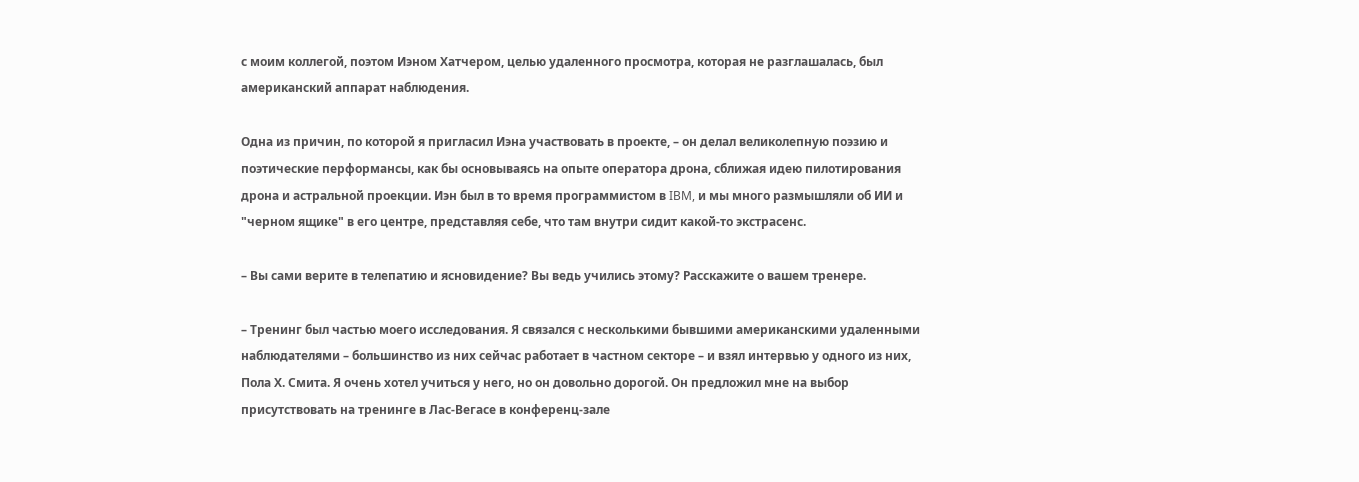с моим коллегой, поэтом Иэном Хатчером, целью удаленного просмотра, которая не разглашалась, был американский аппарат наблюдения.

Одна из причин, по которой я пригласил Иэна участвовать в проекте, – он делал великолепную поэзию и поэтические перформансы, как бы основываясь на опыте оператора дрона, сближая идею пилотирования дрона и астральной проекции. Иэн был в то время программистом в IBM, и мы много размышляли об ИИ и "черном ящике" в его центре, представляя себе, что там внутри сидит какой-то экстрасенс.

– Вы сами верите в телепатию и ясновидение? Вы ведь учились этому? Расскажите о вашем тренере.

– Тренинг был частью моего исследования. Я связался с несколькими бывшими американскими удаленными наблюдателями – большинство из них сейчас работает в частном секторе – и взял интервью у одного из них, Пола Х. Смита. Я очень хотел учиться у него, но он довольно дорогой. Он предложил мне на выбор присутствовать на тренинге в Лас-Вегасе в конференц-зале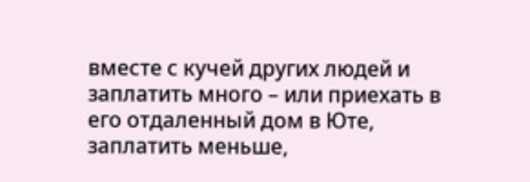вместе с кучей других людей и заплатить много – или приехать в его отдаленный дом в Юте, заплатить меньше,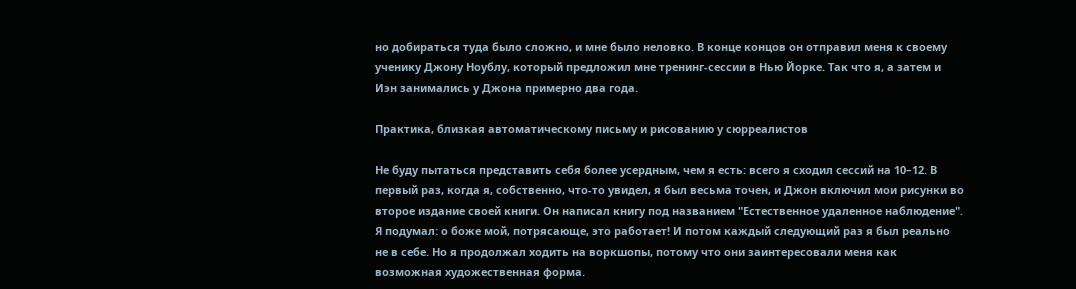но добираться туда было сложно, и мне было неловко. В конце концов он отправил меня к своему ученику Джону Ноублу, который предложил мне тренинг-сессии в Нью Йорке. Так что я, а затем и Иэн занимались у Джона примерно два года.

Практика, близкая автоматическому письму и рисованию у сюрреалистов

Не буду пытаться представить себя более усердным, чем я есть: всего я сходил сессий на 10–12. В первый раз, когда я, собственно, что-то увидел, я был весьма точен, и Джон включил мои рисунки во второе издание своей книги. Он написал книгу под названием "Естественное удаленное наблюдение". Я подумал: о боже мой, потрясающе, это работает! И потом каждый следующий раз я был реально не в себе. Но я продолжал ходить на воркшопы, потому что они заинтересовали меня как возможная художественная форма.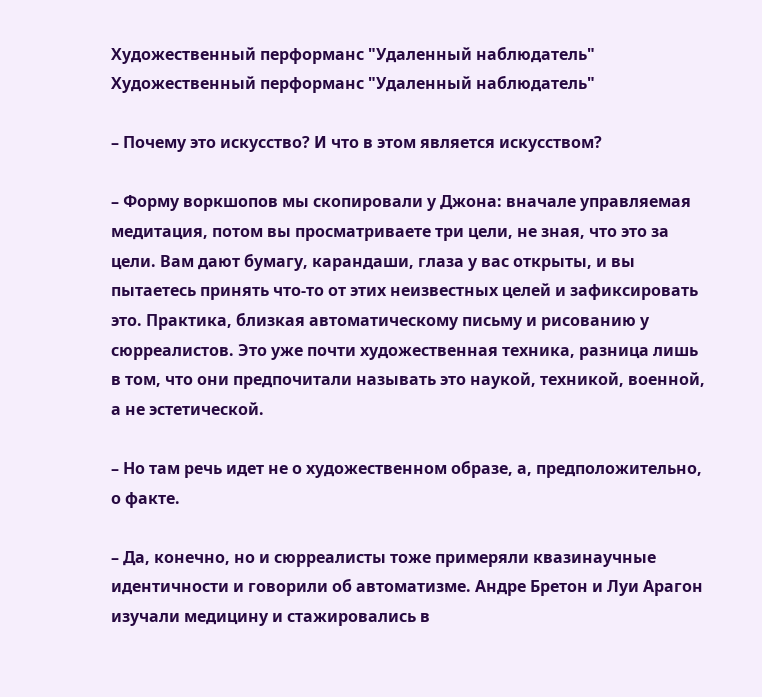Художественный перформанс "Удаленный наблюдатель"
Художественный перформанс "Удаленный наблюдатель"

– Почему это искусство? И что в этом является искусством?

– Форму воркшопов мы скопировали у Джона: вначале управляемая медитация, потом вы просматриваете три цели, не зная, что это за цели. Вам дают бумагу, карандаши, глаза у вас открыты, и вы пытаетесь принять что-то от этих неизвестных целей и зафиксировать это. Практика, близкая автоматическому письму и рисованию у сюрреалистов. Это уже почти художественная техника, разница лишь в том, что они предпочитали называть это наукой, техникой, военной, а не эстетической.

– Но там речь идет не о художественном образе, а, предположительно, о факте.

– Да, конечно, но и сюрреалисты тоже примеряли квазинаучные идентичности и говорили об автоматизме. Андре Бретон и Луи Арагон изучали медицину и стажировались в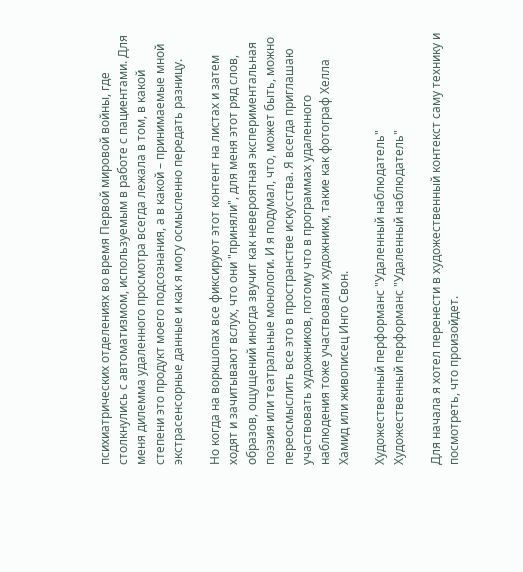психиатрических отделениях во время Первой мировой войны, где столкнулись с автоматизмом, используемым в работе с пациентами. Для меня дилемма удаленного просмотра всегда лежала в том, в какой степени это продукт моего подсознания, а в какой – принимаемые мной экстрасенсорные данные и как я могу осмысленно передать разницу.

Но когда на воркшопах все фиксируют этот контент на листах и затем ходят и зачитывают вслух, что они "приняли", для меня этот ряд слов, образов, ощущений иногда звучит как невероятная экспериментальная поэзия или театральные монологи. И я подумал, что, может быть, можно переосмыслить все это в пространстве искусства. Я всегда приглашаю участвовать художников, потому что в программах удаленного наблюдения тоже участвовали художники, такие как фотограф Хелла Хамид или живописец Инго Свон.

Художественный перформанс "Удаленный наблюдатель"
Художественный перформанс "Удаленный наблюдатель"

Для начала я хотел перенести в художественный контекст саму технику и посмотреть, что произойдет.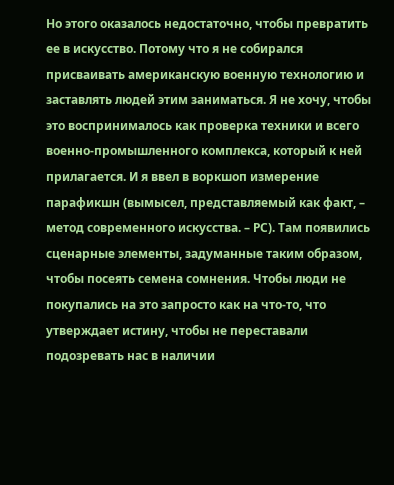Но этого оказалось недостаточно, чтобы превратить ее в искусство. Потому что я не собирался присваивать американскую военную технологию и заставлять людей этим заниматься. Я не хочу, чтобы это воспринималось как проверка техники и всего военно-промышленного комплекса, который к ней прилагается. И я ввел в воркшоп измерение парафикшн (вымысел, представляемый как факт, – метод современного искусства. – РС). Там появились сценарные элементы, задуманные таким образом, чтобы посеять семена сомнения. Чтобы люди не покупались на это запросто как на что-то, что утверждает истину, чтобы не переставали подозревать нас в наличии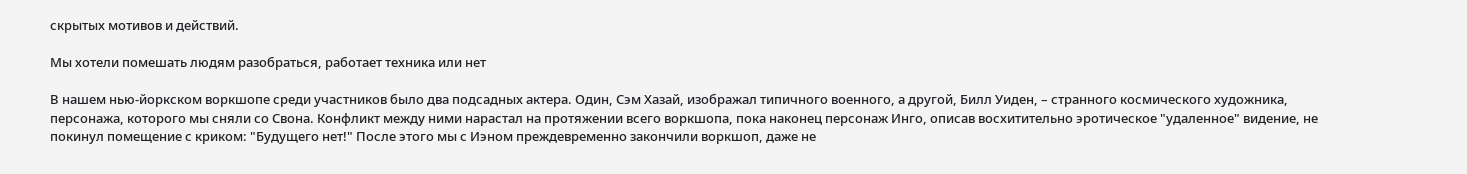скрытых мотивов и действий.

Мы хотели помешать людям разобраться, работает техника или нет

В нашем нью-йоркском воркшопе среди участников было два подсадных актера. Один, Сэм Хазай, изображал типичного военного, а другой, Билл Уиден, – странного космического художника, персонажа, которого мы сняли со Свона. Конфликт между ними нарастал на протяжении всего воркшопа, пока наконец персонаж Инго, описав восхитительно эротическое "удаленное" видение, не покинул помещение с криком: "Будущего нет!" После этого мы с Иэном преждевременно закончили воркшоп, даже не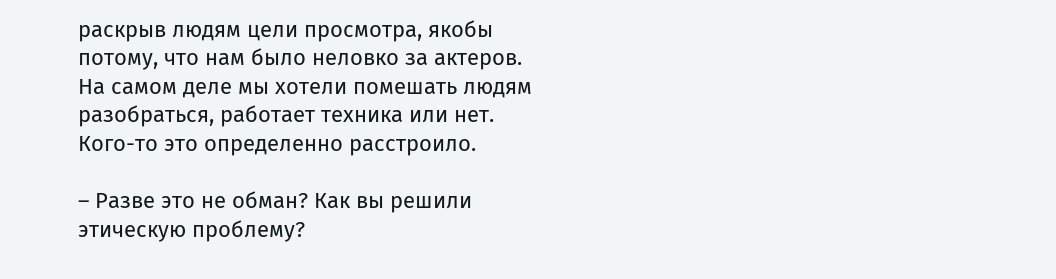раскрыв людям цели просмотра, якобы потому, что нам было неловко за актеров. На самом деле мы хотели помешать людям разобраться, работает техника или нет. Кого-то это определенно расстроило.

– Разве это не обман? Как вы решили этическую проблему?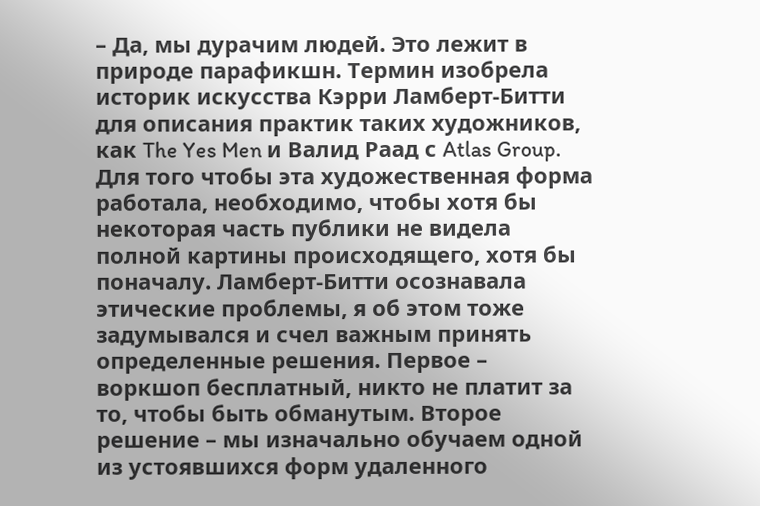– Да, мы дурачим людей. Это лежит в природе парафикшн. Термин изобрела историк искусства Кэрри Ламберт-Битти для описания практик таких художников, как The Yes Men и Валид Раад с Atlas Group. Для того чтобы эта художественная форма работала, необходимо, чтобы хотя бы некоторая часть публики не видела полной картины происходящего, хотя бы поначалу. Ламберт-Битти осознавала этические проблемы, я об этом тоже задумывался и счел важным принять определенные решения. Первое – воркшоп бесплатный, никто не платит за то, чтобы быть обманутым. Второе решение – мы изначально обучаем одной из устоявшихся форм удаленного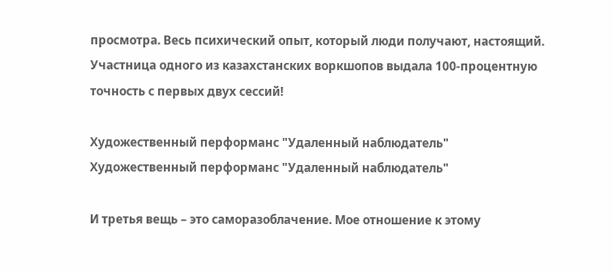просмотра. Весь психический опыт, который люди получают, настоящий. Участница одного из казахстанских воркшопов выдала 100-процентную точность с первых двух сессий!

Художественный перформанс "Удаленный наблюдатель"
Художественный перформанс "Удаленный наблюдатель"

И третья вещь – это саморазоблачение. Мое отношение к этому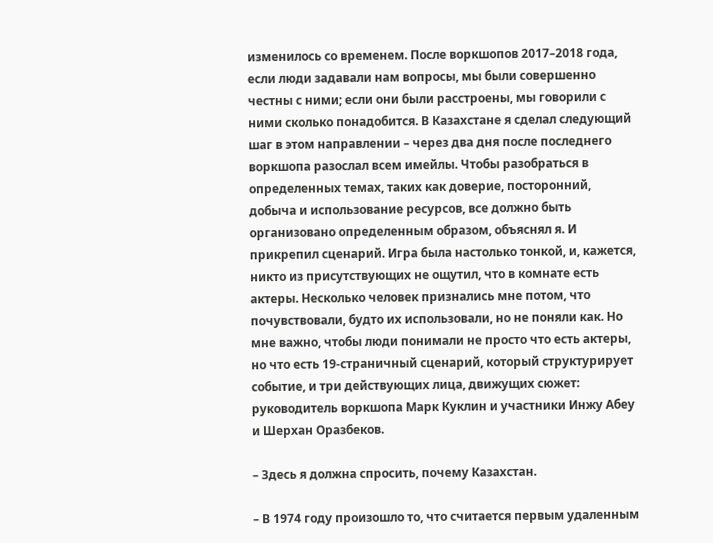изменилось со временем. После воркшопов 2017–2018 года, если люди задавали нам вопросы, мы были совершенно честны с ними; если они были расстроены, мы говорили с ними сколько понадобится. В Казахстане я сделал следующий шаг в этом направлении – через два дня после последнего воркшопа разослал всем имейлы. Чтобы разобраться в определенных темах, таких как доверие, посторонний, добыча и использование ресурсов, все должно быть организовано определенным образом, объяснял я. И прикрепил сценарий. Игра была настолько тонкой, и, кажется, никто из присутствующих не ощутил, что в комнате есть актеры. Несколько человек признались мне потом, что почувствовали, будто их использовали, но не поняли как. Но мне важно, чтобы люди понимали не просто что есть актеры, но что есть 19-страничный сценарий, который структурирует событие, и три действующих лица, движущих сюжет: руководитель воркшопа Марк Куклин и участники Инжу Абеу и Шерхан Оразбеков.

– Здесь я должна спросить, почему Казахстан.

– В 1974 году произошло то, что считается первым удаленным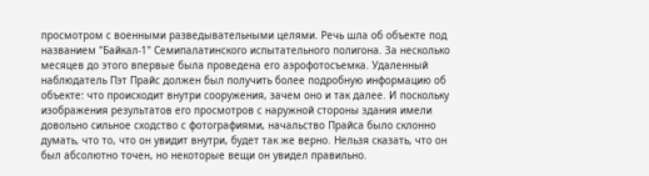просмотром с военными разведывательными целями. Речь шла об объекте под названием "Байкал-1" Семипалатинского испытательного полигона. За несколько месяцев до этого впервые была проведена его аэрофотосъемка. Удаленный наблюдатель Пэт Прайс должен был получить более подробную информацию об объекте: что происходит внутри сооружения, зачем оно и так далее. И поскольку изображения результатов его просмотров с наружной стороны здания имели довольно сильное сходство с фотографиями, начальство Прайса было склонно думать, что то, что он увидит внутри, будет так же верно. Нельзя сказать, что он был абсолютно точен, но некоторые вещи он увидел правильно.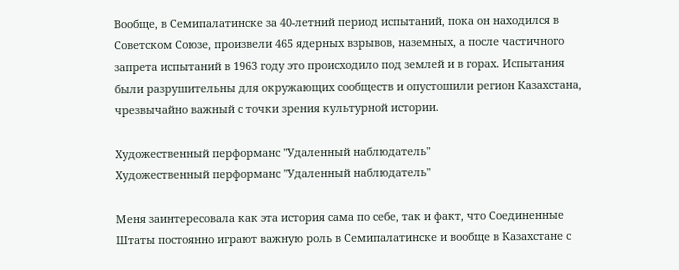Вообще, в Семипалатинске за 40-летний период испытаний, пока он находился в Советском Союзе, произвели 465 ядерных взрывов, наземных, а после частичного запрета испытаний в 1963 году это происходило под землей и в горах. Испытания были разрушительны для окружающих сообществ и опустошили регион Казахстана, чрезвычайно важный с точки зрения культурной истории.

Художественный перформанс "Удаленный наблюдатель"
Художественный перформанс "Удаленный наблюдатель"

Меня заинтересовала как эта история сама по себе, так и факт, что Соединенные Штаты постоянно играют важную роль в Семипалатинске и вообще в Казахстане с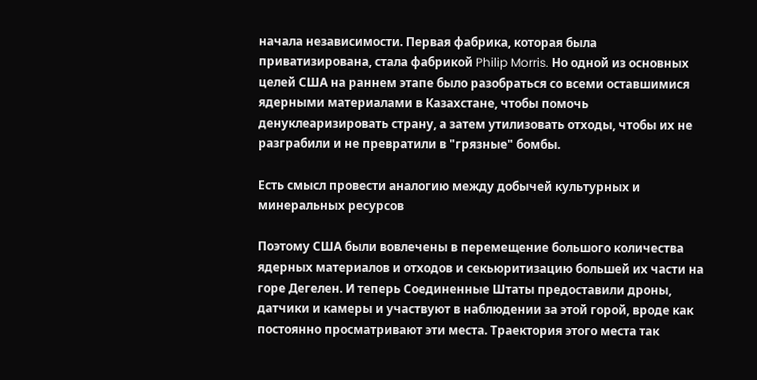начала независимости. Первая фабрика, которая была приватизирована, стала фабрикой Philip Morris. Но одной из основных целей США на раннем этапе было разобраться со всеми оставшимися ядерными материалами в Казахстане, чтобы помочь денуклеаризировать страну, а затем утилизовать отходы, чтобы их не разграбили и не превратили в "грязные" бомбы.

Есть смысл провести аналогию между добычей культурных и минеральных ресурсов

Поэтому США были вовлечены в перемещение большого количества ядерных материалов и отходов и секьюритизацию большей их части на горе Дегелен. И теперь Соединенные Штаты предоставили дроны, датчики и камеры и участвуют в наблюдении за этой горой, вроде как постоянно просматривают эти места. Траектория этого места так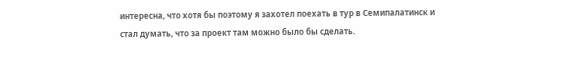интересна, что хотя бы поэтому я захотел поехать в тур в Семипалатинск и стал думать, что за проект там можно было бы сделать.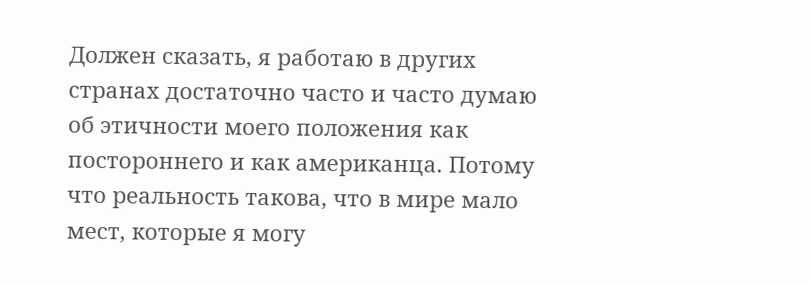Должен сказать, я работаю в других странах достаточно часто и часто думаю об этичности моего положения как постороннего и как американца. Потому что реальность такова, что в мире мало мест, которые я могу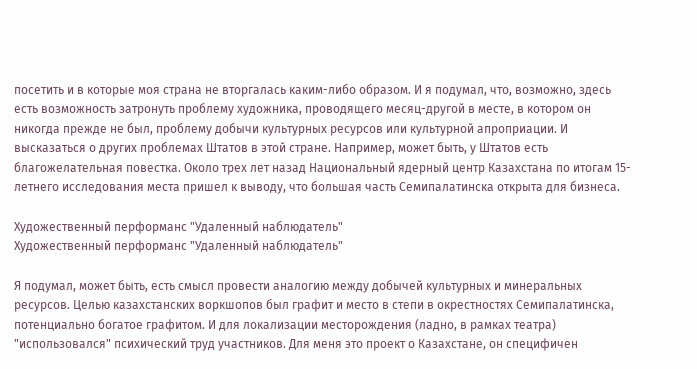посетить и в которые моя страна не вторгалась каким-либо образом. И я подумал, что, возможно, здесь есть возможность затронуть проблему художника, проводящего месяц-другой в месте, в котором он никогда прежде не был, проблему добычи культурных ресурсов или культурной апроприации. И высказаться о других проблемах Штатов в этой стране. Например, может быть, у Штатов есть благожелательная повестка. Около трех лет назад Национальный ядерный центр Казахстана по итогам 15-летнего исследования места пришел к выводу, что большая часть Семипалатинска открыта для бизнеса.

Художественный перформанс "Удаленный наблюдатель"
Художественный перформанс "Удаленный наблюдатель"

Я подумал, может быть, есть смысл провести аналогию между добычей культурных и минеральных ресурсов. Целью казахстанских воркшопов был графит и место в степи в окрестностях Семипалатинска, потенциально богатое графитом. И для локализации месторождения (ладно, в рамках театра) "использовался" психический труд участников. Для меня это проект о Казахстане, он специфичен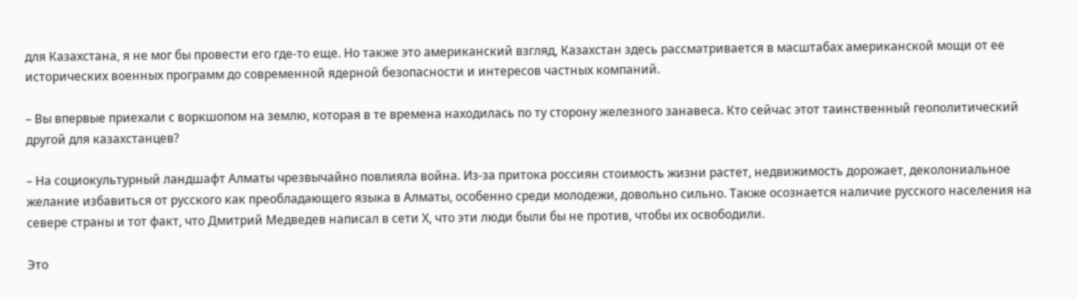для Казахстана, я не мог бы провести его где-то еще. Но также это американский взгляд, Казахстан здесь рассматривается в масштабах американской мощи от ее исторических военных программ до современной ядерной безопасности и интересов частных компаний.

– Вы впервые приехали с воркшопом на землю, которая в те времена находилась по ту сторону железного занавеса. Кто сейчас этот таинственный геополитический другой для казахстанцев?

– На социокультурный ландшафт Алматы чрезвычайно повлияла война. Из-за притока россиян стоимость жизни растет, недвижимость дорожает, деколониальное желание избавиться от русского как преобладающего языка в Алматы, особенно среди молодежи, довольно сильно. Также осознается наличие русского населения на севере страны и тот факт, что Дмитрий Медведев написал в сети Х, что эти люди были бы не против, чтобы их освободили.

Это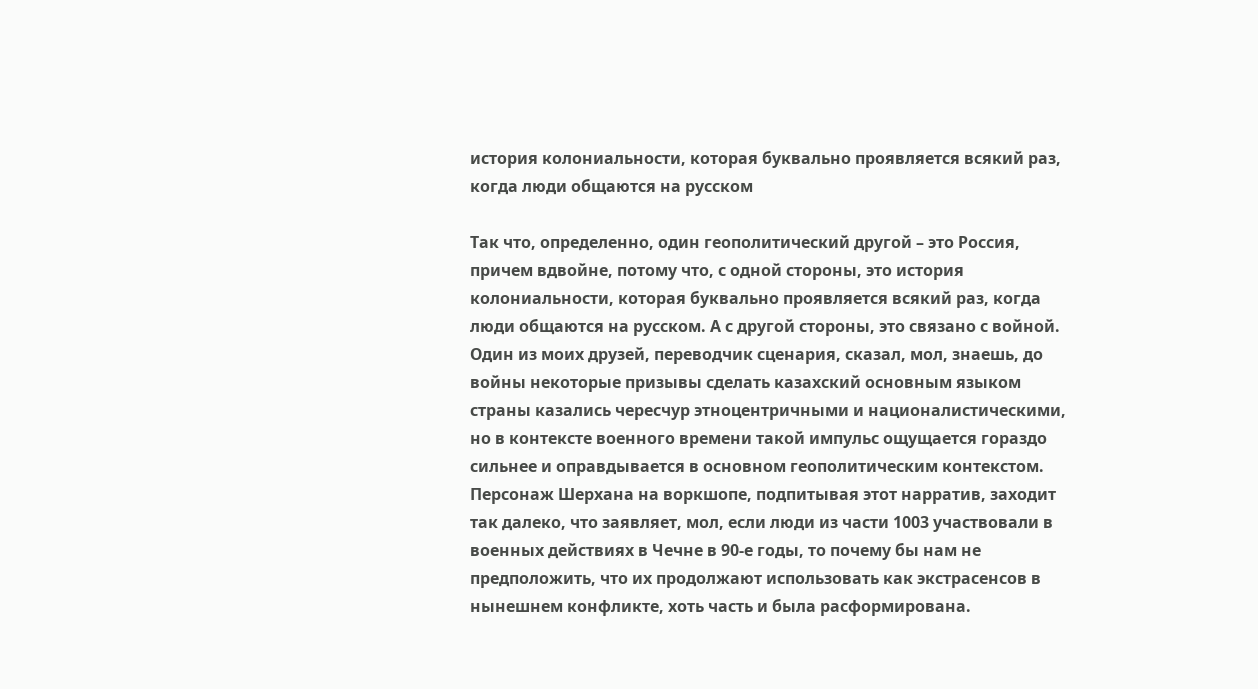история колониальности, которая буквально проявляется всякий раз, когда люди общаются на русском

Так что, определенно, один геополитический другой – это Россия, причем вдвойне, потому что, с одной стороны, это история колониальности, которая буквально проявляется всякий раз, когда люди общаются на русском. А с другой стороны, это связано с войной. Один из моих друзей, переводчик сценария, сказал, мол, знаешь, до войны некоторые призывы сделать казахский основным языком страны казались чересчур этноцентричными и националистическими, но в контексте военного времени такой импульс ощущается гораздо сильнее и оправдывается в основном геополитическим контекстом. Персонаж Шерхана на воркшопе, подпитывая этот нарратив, заходит так далеко, что заявляет, мол, если люди из части 1003 участвовали в военных действиях в Чечне в 90-е годы, то почему бы нам не предположить, что их продолжают использовать как экстрасенсов в нынешнем конфликте, хоть часть и была расформирована.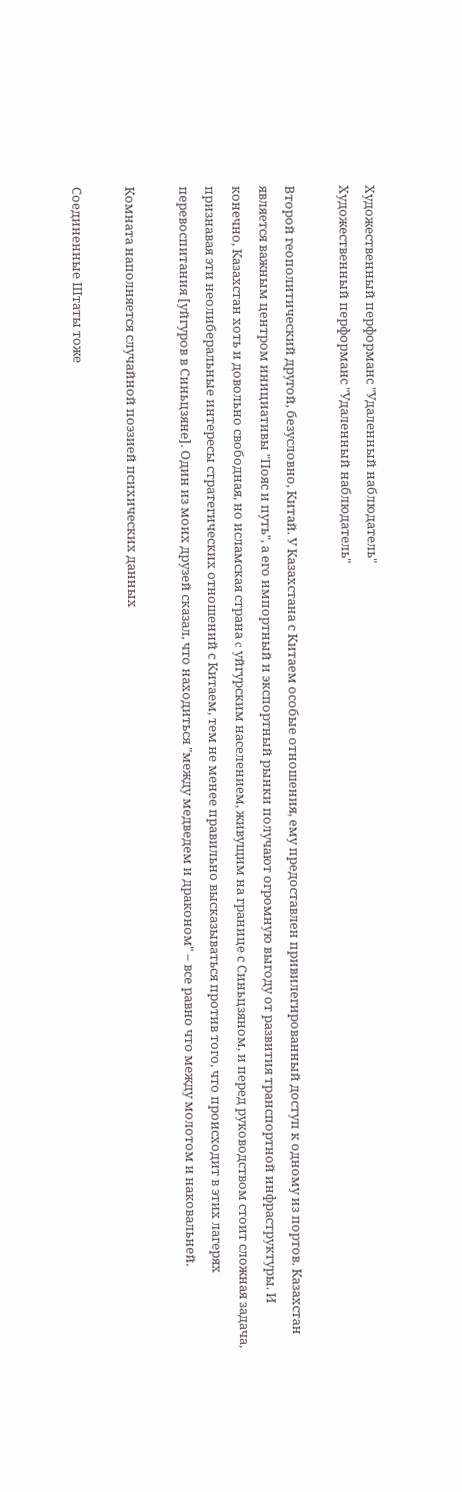Художественный перформанс "Удаленный наблюдатель"
Художественный перформанс "Удаленный наблюдатель"

Второй геополитический другой, безусловно, Китай. У Казахстана с Китаем особые отношения, ему предоставлен привилегированный доступ к одному из портов. Казахстан является важным центром инициативы "Пояс и путь", а его импортный и экспортный рынки получают огромную выгоду от развития транспортной инфраструктуры. И конечно, Казахстан хоть и довольно свободная, но исламская страна c уйгурским населением, живущим на границе с Синьцзяном, и перед руководством стоит сложная задача, признавая эти неолиберальные интересы стратегических отношений с Китаем, тем не менее правильно высказываться против того, что происходит в этих лагерях перевоспитания [уйгуров в Синьцзяне]. Один из моих друзей сказал, что находиться "между медведем и драконом" – все равно что между молотом и наковальней.

Комната наполняется случайной поэзией психических данных

Соединенные Штаты тоже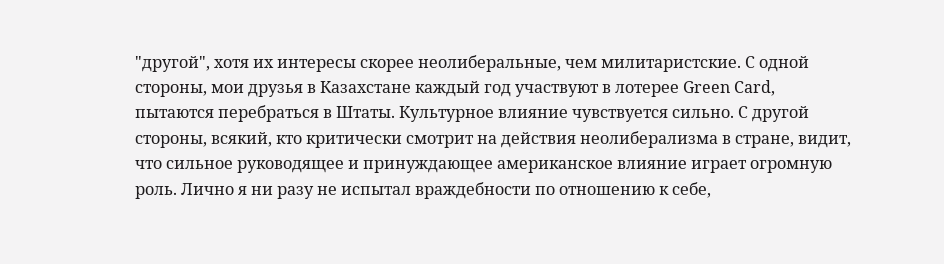"другой", хотя их интересы скорее неолиберальные, чем милитаристские. С одной стороны, мои друзья в Казахстане каждый год участвуют в лотерее Green Card, пытаются перебраться в Штаты. Культурное влияние чувствуется сильно. С другой стороны, всякий, кто критически смотрит на действия неолиберализма в стране, видит, что сильное руководящее и принуждающее американское влияние играет огромную роль. Лично я ни разу не испытал враждебности по отношению к себе,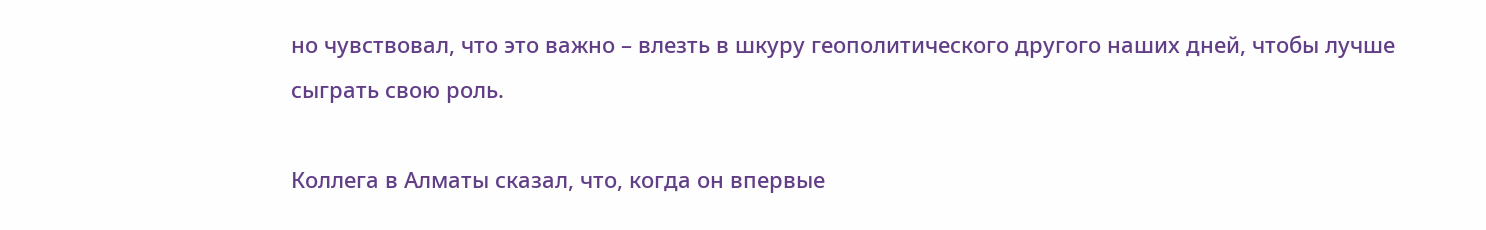но чувствовал, что это важно – влезть в шкуру геополитического другого наших дней, чтобы лучше сыграть свою роль.

Коллега в Алматы сказал, что, когда он впервые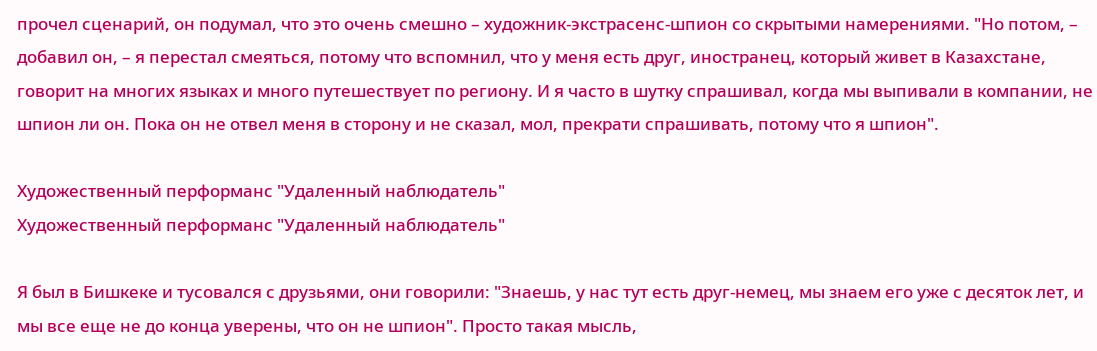прочел сценарий, он подумал, что это очень смешно – художник-экстрасенс-шпион со скрытыми намерениями. "Но потом, – добавил он, – я перестал смеяться, потому что вспомнил, что у меня есть друг, иностранец, который живет в Казахстане, говорит на многих языках и много путешествует по региону. И я часто в шутку спрашивал, когда мы выпивали в компании, не шпион ли он. Пока он не отвел меня в сторону и не сказал, мол, прекрати спрашивать, потому что я шпион".

Художественный перформанс "Удаленный наблюдатель"
Художественный перформанс "Удаленный наблюдатель"

Я был в Бишкеке и тусовался с друзьями, они говорили: "Знаешь, у нас тут есть друг-немец, мы знаем его уже с десяток лет, и мы все еще не до конца уверены, что он не шпион". Просто такая мысль,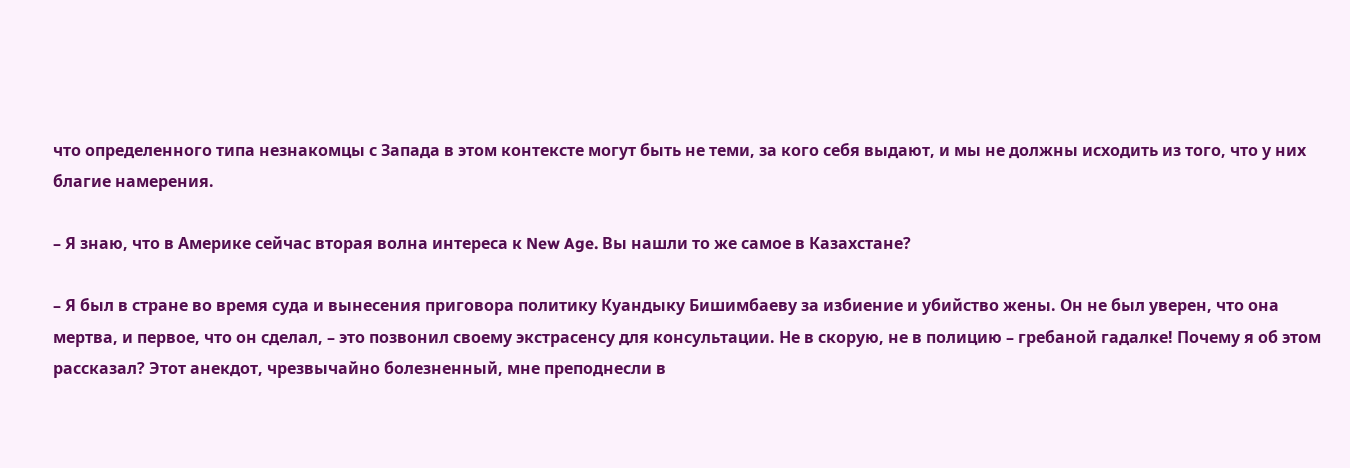что определенного типа незнакомцы с Запада в этом контексте могут быть не теми, за кого себя выдают, и мы не должны исходить из того, что у них благие намерения.

– Я знаю, что в Америке сейчас вторая волна интереса к New Age. Вы нашли то же самое в Казахстане?

– Я был в стране во время суда и вынесения приговора политику Куандыку Бишимбаеву за избиение и убийство жены. Он не был уверен, что она мертва, и первое, что он сделал, – это позвонил своему экстрасенсу для консультации. Не в скорую, не в полицию – гребаной гадалке! Почему я об этом рассказал? Этот анекдот, чрезвычайно болезненный, мне преподнесли в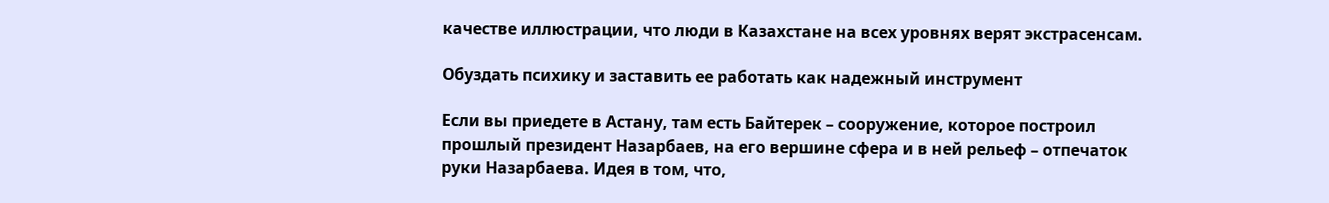качестве иллюстрации, что люди в Казахстане на всех уровнях верят экстрасенсам.

Обуздать психику и заставить ее работать как надежный инструмент

Если вы приедете в Астану, там есть Байтерек – сооружение, которое построил прошлый президент Назарбаев, на его вершине сфера и в ней рельеф – отпечаток руки Назарбаева. Идея в том, что,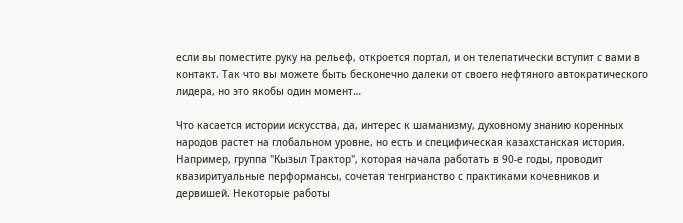если вы поместите руку на рельеф, откроется портал, и он телепатически вступит с вами в контакт. Так что вы можете быть бесконечно далеки от своего нефтяного автократического лидера, но это якобы один момент…

Что касается истории искусства, да, интерес к шаманизму, духовному знанию коренных народов растет на глобальном уровне, но есть и специфическая казахстанская история. Например, группа "Кызыл Трактор", которая начала работать в 90-е годы, проводит квазиритуальные перформансы, сочетая тенгрианство с практиками кочевников и дервишей. Некоторые работы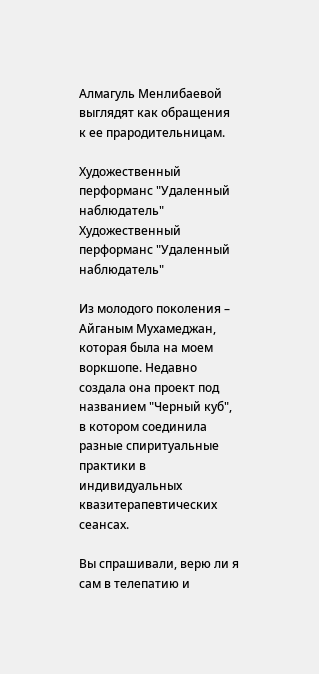Алмагуль Менлибаевой выглядят как обращения к ее прародительницам.

Художественный перформанс "Удаленный наблюдатель"
Художественный перформанс "Удаленный наблюдатель"

Из молодого поколения – Айганым Мухамеджан, которая была на моем воркшопе. Недавно создала она проект под названием "Черный куб", в котором соединила разные спиритуальные практики в индивидуальных квазитерапевтических сеансах.

Вы спрашивали, верю ли я сам в телепатию и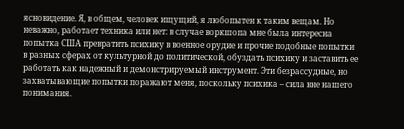ясновидение. Я, в общем, человек ищущий, я любопытен к таким вещам. Но неважно, работает техника или нет: в случае воркшопа мне была интересна попытка США превратить психику в военное орудие и прочие подобные попытки в разных сферах от культурной до политической, обуздать психику и заставить ее работать как надежный и демонстрируемый инструмент. Эти безрассудные, но захватывающие попытки поражают меня, поскольку психика – сила вне нашего понимания.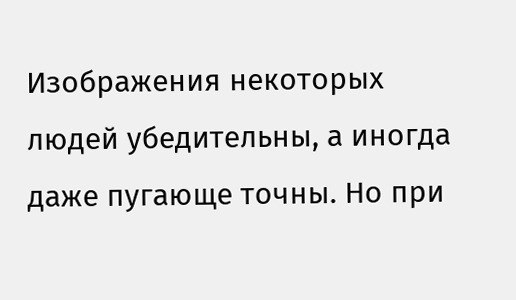Изображения некоторых людей убедительны, а иногда даже пугающе точны. Но при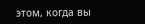этом, когда вы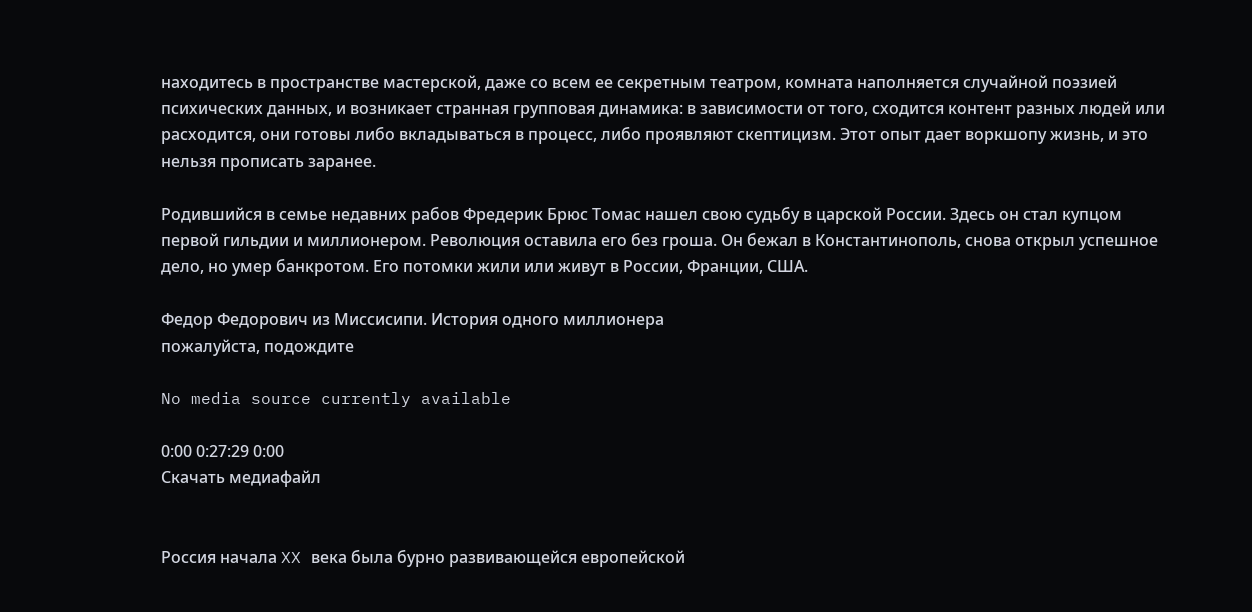находитесь в пространстве мастерской, даже со всем ее секретным театром, комната наполняется случайной поэзией психических данных, и возникает странная групповая динамика: в зависимости от того, сходится контент разных людей или расходится, они готовы либо вкладываться в процесс, либо проявляют скептицизм. Этот опыт дает воркшопу жизнь, и это нельзя прописать заранее.

Родившийся в семье недавних рабов Фредерик Брюс Томас нашел свою судьбу в царской России. Здесь он стал купцом первой гильдии и миллионером. Революция оставила его без гроша. Он бежал в Константинополь, снова открыл успешное дело, но умер банкротом. Его потомки жили или живут в России, Франции, США.

Федор Федорович из Миссисипи. История одного миллионера
пожалуйста, подождите

No media source currently available

0:00 0:27:29 0:00
Скачать медиафайл


Россия начала XX века была бурно развивающейся европейской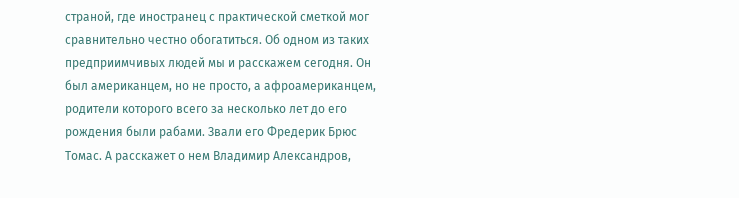страной, где иностранец с практической сметкой мог сравнительно честно обогатиться. Об одном из таких предприимчивых людей мы и расскажем сегодня. Он был американцем, но не просто, а афроамериканцем, родители которого всего за несколько лет до его рождения были рабами. Звали его Фредерик Брюс Томас. А расскажет о нем Владимир Александров,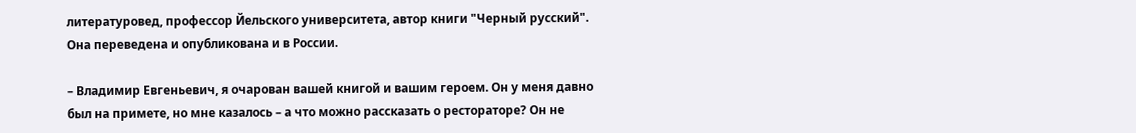литературовед, профессор Йельского университета, автор книги "Черный русский". Она переведена и опубликована и в России.

– Владимир Евгеньевич, я очарован вашей книгой и вашим героем. Он у меня давно был на примете, но мне казалось – а что можно рассказать о рестораторе? Он не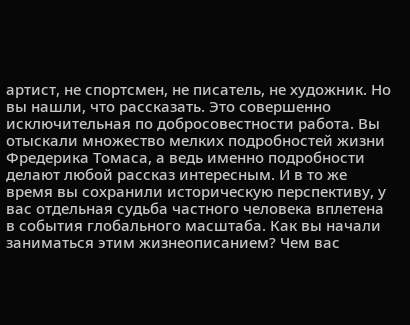артист, не спортсмен, не писатель, не художник. Но вы нашли, что рассказать. Это совершенно исключительная по добросовестности работа. Вы отыскали множество мелких подробностей жизни Фредерика Томаса, а ведь именно подробности делают любой рассказ интересным. И в то же время вы сохранили историческую перспективу, у вас отдельная судьба частного человека вплетена в события глобального масштаба. Как вы начали заниматься этим жизнеописанием? Чем вас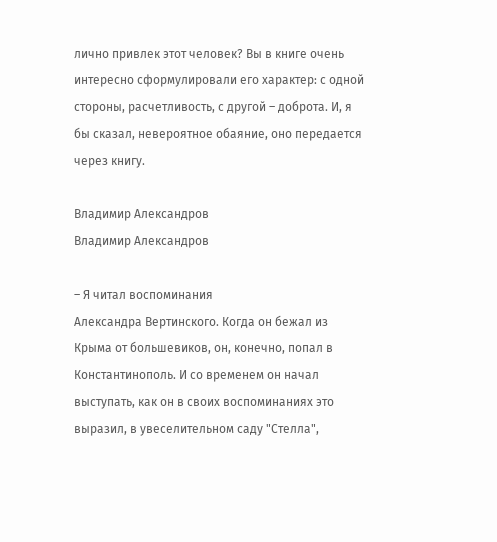лично привлек этот человек? Вы в книге очень интересно сформулировали его характер: с одной стороны, расчетливость, с другой – доброта. И, я бы сказал, невероятное обаяние, оно передается через книгу.

Владимир Александров
Владимир Александров

– Я читал воспоминания
Александра Вертинского. Когда он бежал из Крыма от большевиков, он, конечно, попал в Константинополь. И со временем он начал выступать, как он в своих воспоминаниях это выразил, в увеселительном саду "Стелла",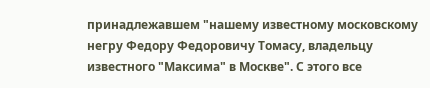принадлежавшем "нашему известному московскому негру Федору Федоровичу Томасу, владельцу известного "Максима" в Москве". С этого все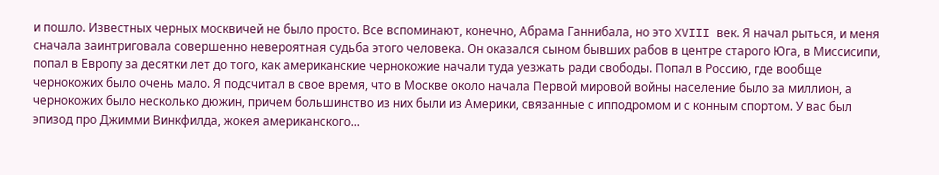и пошло. Известных черных москвичей не было просто. Все вспоминают, конечно, Абрама Ганнибала, но это XVIII век. Я начал рыться, и меня сначала заинтриговала совершенно невероятная судьба этого человека. Он оказался сыном бывших рабов в центре старого Юга, в Миссисипи, попал в Европу за десятки лет до того, как американские чернокожие начали туда уезжать ради свободы. Попал в Россию, где вообще чернокожих было очень мало. Я подсчитал в свое время, что в Москве около начала Первой мировой войны население было за миллион, а чернокожих было несколько дюжин, причем большинство из них были из Америки, связанные с ипподромом и с конным спортом. У вас был эпизод про Джимми Винкфилда, жокея американского...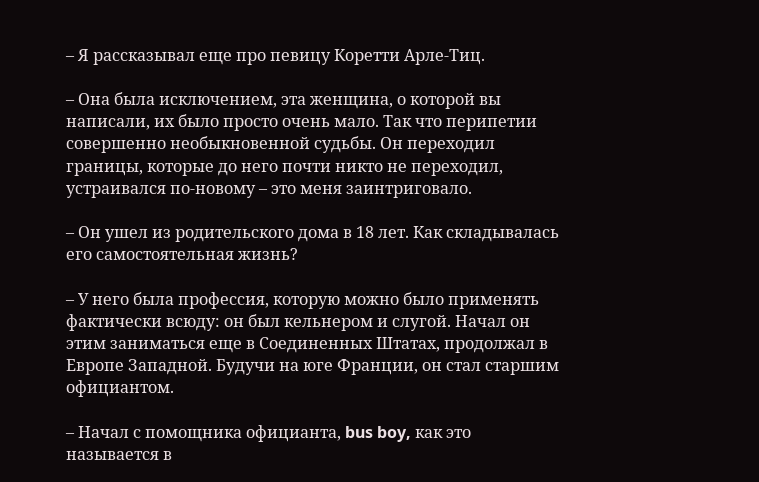– Я рассказывал еще про певицу Коретти Арле-Тиц.

– Она была исключением, эта женщина, о которой вы написали, их было просто очень мало. Так что перипетии совершенно необыкновенной судьбы. Он переходил границы, которые до него почти никто не переходил, устраивался по-новому – это меня заинтриговало.

– Он ушел из родительского дома в 18 лет. Как складывалась его самостоятельная жизнь?

– У него была профессия, которую можно было применять фактически всюду: он был кельнером и слугой. Начал он этим заниматься еще в Соединенных Штатах, продолжал в Европе Западной. Будучи на юге Франции, он стал старшим официантом.

– Начал с помощника официанта, bus boy, как это называется в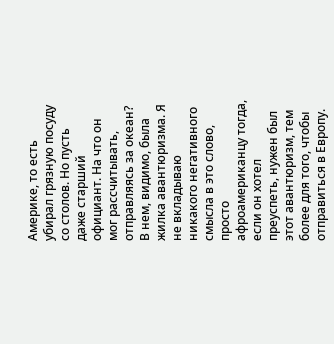Америке, то есть убирал грязную посуду со столов. Но пусть даже старший официант. На что он мог рассчитывать, отправляясь за океан? В нем, видимо, была жилка авантюризма. Я не вкладываю никакого негативного смысла в это слово, просто афроамериканцу тогда, если он хотел преуспеть, нужен был этот авантюризм, тем более для того, чтобы отправиться в Европу.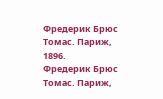Фредерик Брюс Томас. Париж, 1896.
Фредерик Брюс Томас. Париж,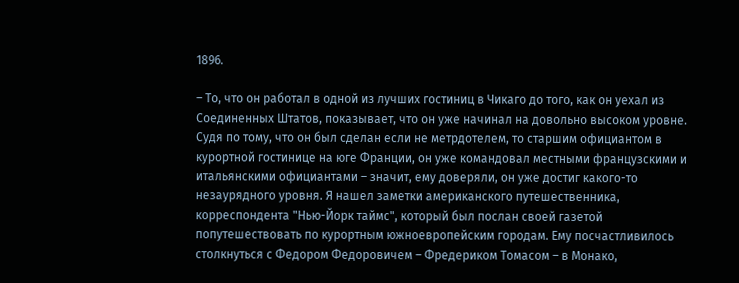1896.

– То, что он работал в одной из лучших гостиниц в Чикаго до того, как он уехал из Соединенных Штатов, показывает, что он уже начинал на довольно высоком уровне. Судя по тому, что он был сделан если не метрдотелем, то старшим официантом в курортной гостинице на юге Франции, он уже командовал местными французскими и итальянскими официантами – значит, ему доверяли, он уже достиг какого-то незаурядного уровня. Я нашел заметки американского путешественника, корреспондента "Нью-Йорк таймс", который был послан своей газетой попутешествовать по курортным южноевропейским городам. Ему посчастливилось столкнуться с Федором Федоровичем – Фредериком Томасом – в Монако,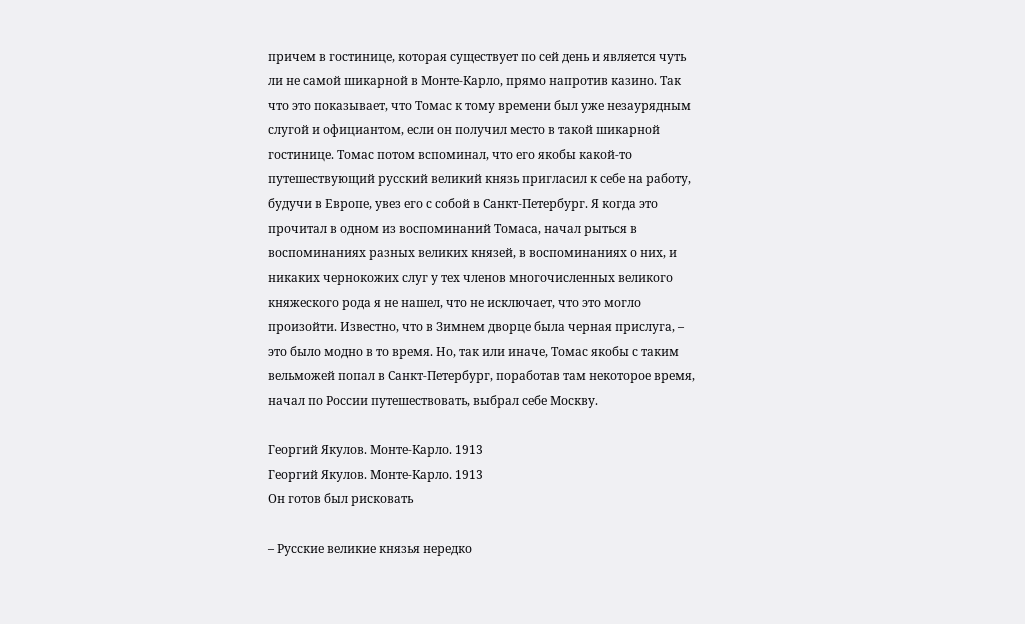причем в гостинице, которая существует по сей день и является чуть ли не самой шикарной в Монте-Карло, прямо напротив казино. Так что это показывает, что Томас к тому времени был уже незаурядным слугой и официантом, если он получил место в такой шикарной гостинице. Томас потом вспоминал, что его якобы какой-то путешествующий русский великий князь пригласил к себе на работу, будучи в Европе, увез его с собой в Санкт-Петербург. Я когда это прочитал в одном из воспоминаний Томаса, начал рыться в воспоминаниях разных великих князей, в воспоминаниях о них, и никаких чернокожих слуг у тех членов многочисленных великого княжеского рода я не нашел, что не исключает, что это могло произойти. Известно, что в Зимнем дворце была черная прислуга, – это было модно в то время. Но, так или иначе, Томас якобы с таким вельможей попал в Санкт-Петербург, поработав там некоторое время, начал по России путешествовать, выбрал себе Москву.

Георгий Якулов. Монте-Карло. 1913
Георгий Якулов. Монте-Карло. 1913
Он готов был рисковать

– Русские великие князья нередко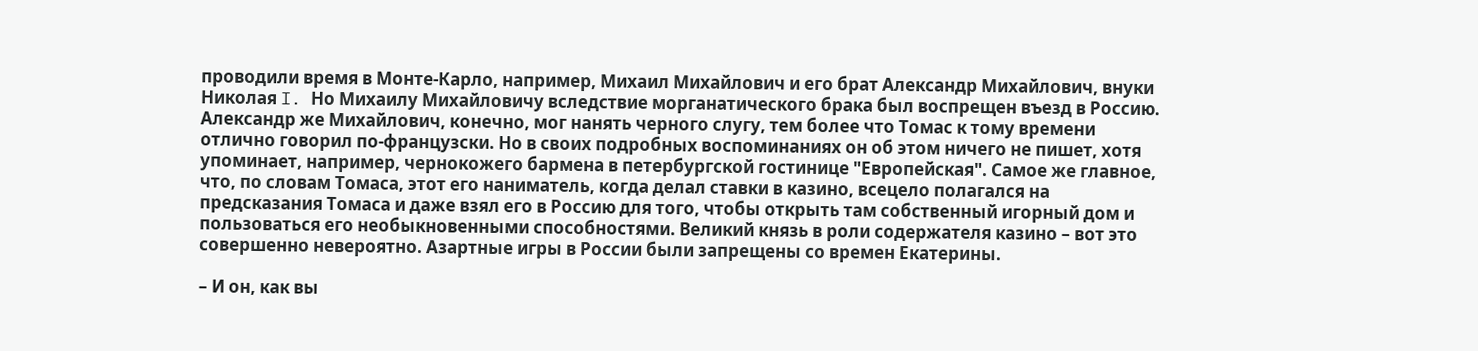проводили время в Монте-Карло, например, Михаил Михайлович и его брат Александр Михайлович, внуки Николая I. Но Михаилу Михайловичу вследствие морганатического брака был воспрещен въезд в Россию. Александр же Михайлович, конечно, мог нанять черного слугу, тем более что Томас к тому времени отлично говорил по-французски. Но в своих подробных воспоминаниях он об этом ничего не пишет, хотя упоминает, например, чернокожего бармена в петербургской гостинице "Европейская". Самое же главное, что, по словам Томаса, этот его наниматель, когда делал ставки в казино, всецело полагался на предсказания Томаса и даже взял его в Россию для того, чтобы открыть там собственный игорный дом и пользоваться его необыкновенными способностями. Великий князь в роли содержателя казино – вот это совершенно невероятно. Азартные игры в России были запрещены со времен Екатерины.

– И он, как вы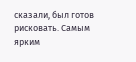сказали, был готов рисковать. Cамым ярким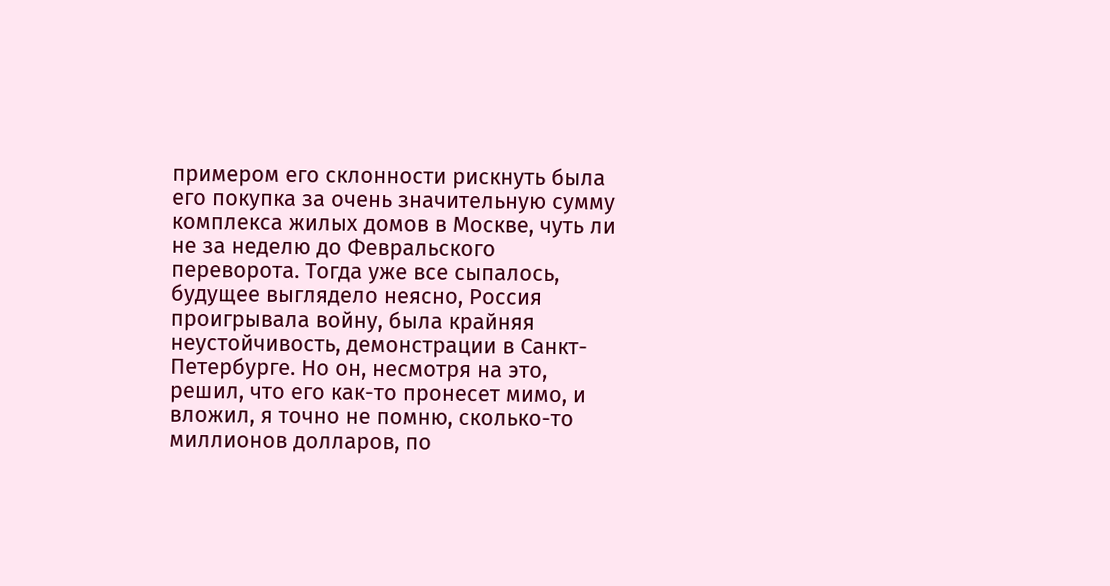примером его склонности рискнуть была его покупка за очень значительную сумму комплекса жилых домов в Москве, чуть ли не за неделю до Февральского переворота. Тогда уже все сыпалось, будущее выглядело неясно, Россия проигрывала войну, была крайняя неустойчивость, демонстрации в Санкт-Петербурге. Но он, несмотря на это, решил, что его как-то пронесет мимо, и вложил, я точно не помню, сколько-то миллионов долларов, по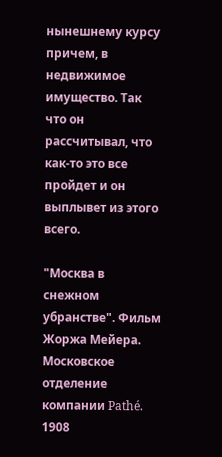нынешнему курсу причем, в недвижимое имущество. Так что он рассчитывал, что как-то это все пройдет и он выплывет из этого всего.

"Москва в снежном убранстве". Фильм Жоржа Мейера. Московское отделение компании Pathé. 1908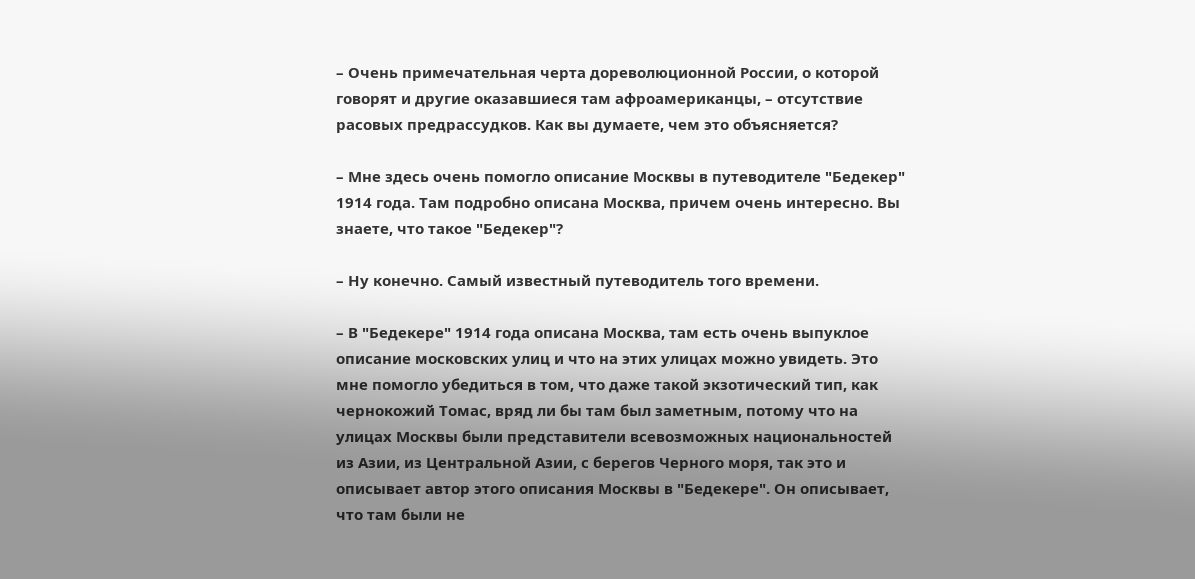– Очень примечательная черта дореволюционной России, о которой говорят и другие оказавшиеся там афроамериканцы, – отсутствие расовых предрассудков. Как вы думаете, чем это объясняется?

– Мне здесь очень помогло описание Москвы в путеводителе "Бедекер" 1914 года. Там подробно описана Москва, причем очень интересно. Вы знаете, что такое "Бедекер"?

– Ну конечно. Самый известный путеводитель того времени.

– В "Бедекере" 1914 года описана Москва, там есть очень выпуклое описание московских улиц и что на этих улицах можно увидеть. Это мне помогло убедиться в том, что даже такой экзотический тип, как чернокожий Томас, вряд ли бы там был заметным, потому что на улицах Москвы были представители всевозможных национальностей из Азии, из Центральной Азии, с берегов Черного моря, так это и описывает автор этого описания Москвы в "Бедекере". Он описывает, что там были не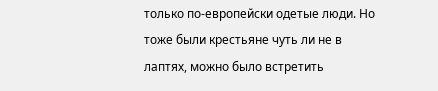только по-европейски одетые люди. Но тоже были крестьяне чуть ли не в лаптях, можно было встретить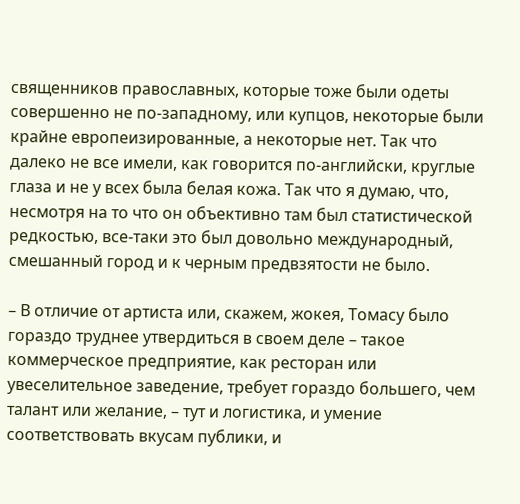священников православных, которые тоже были одеты совершенно не по-западному, или купцов, некоторые были крайне европеизированные, а некоторые нет. Так что далеко не все имели, как говорится по-английски, круглые глаза и не у всех была белая кожа. Так что я думаю, что, несмотря на то что он объективно там был статистической редкостью, все-таки это был довольно международный, смешанный город и к черным предвзятости не было.

– В отличие от артиста или, скажем, жокея, Томасу было гораздо труднее утвердиться в своем деле – такое коммерческое предприятие, как ресторан или увеселительное заведение, требует гораздо большего, чем талант или желание, – тут и логистика, и умение соответствовать вкусам публики, и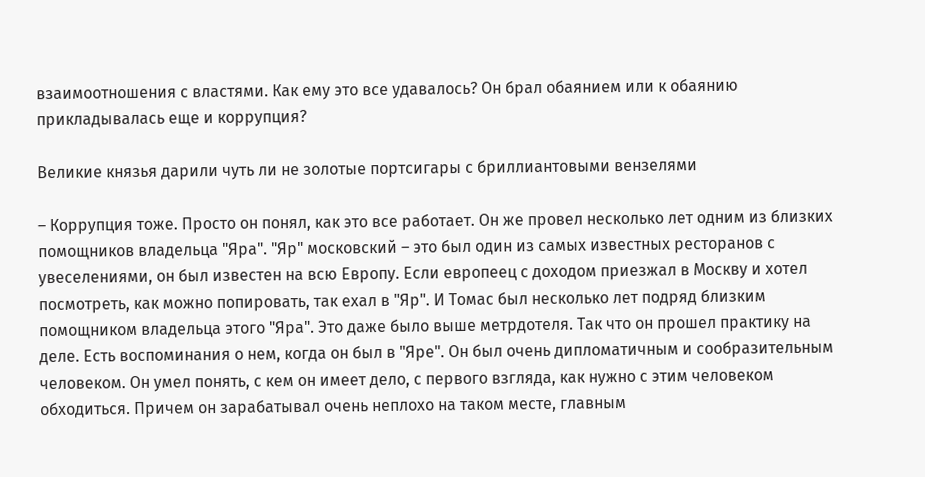взаимоотношения с властями. Как ему это все удавалось? Он брал обаянием или к обаянию прикладывалась еще и коррупция?

Великие князья дарили чуть ли не золотые портсигары с бриллиантовыми вензелями

– Коррупция тоже. Просто он понял, как это все работает. Он же провел несколько лет одним из близких помощников владельца "Яра". "Яр" московский – это был один из самых известных ресторанов с увеселениями, он был известен на всю Европу. Если европеец с доходом приезжал в Москву и хотел посмотреть, как можно попировать, так ехал в "Яр". И Томас был несколько лет подряд близким помощником владельца этого "Яра". Это даже было выше метрдотеля. Так что он прошел практику на деле. Есть воспоминания о нем, когда он был в "Яре". Он был очень дипломатичным и сообразительным человеком. Он умел понять, с кем он имеет дело, с первого взгляда, как нужно с этим человеком обходиться. Причем он зарабатывал очень неплохо на таком месте, главным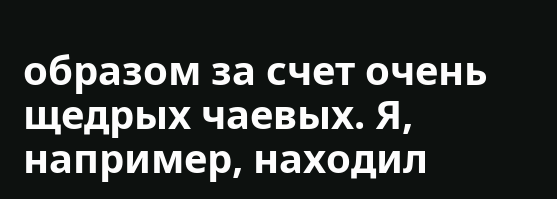образом за счет очень щедрых чаевых. Я, например, находил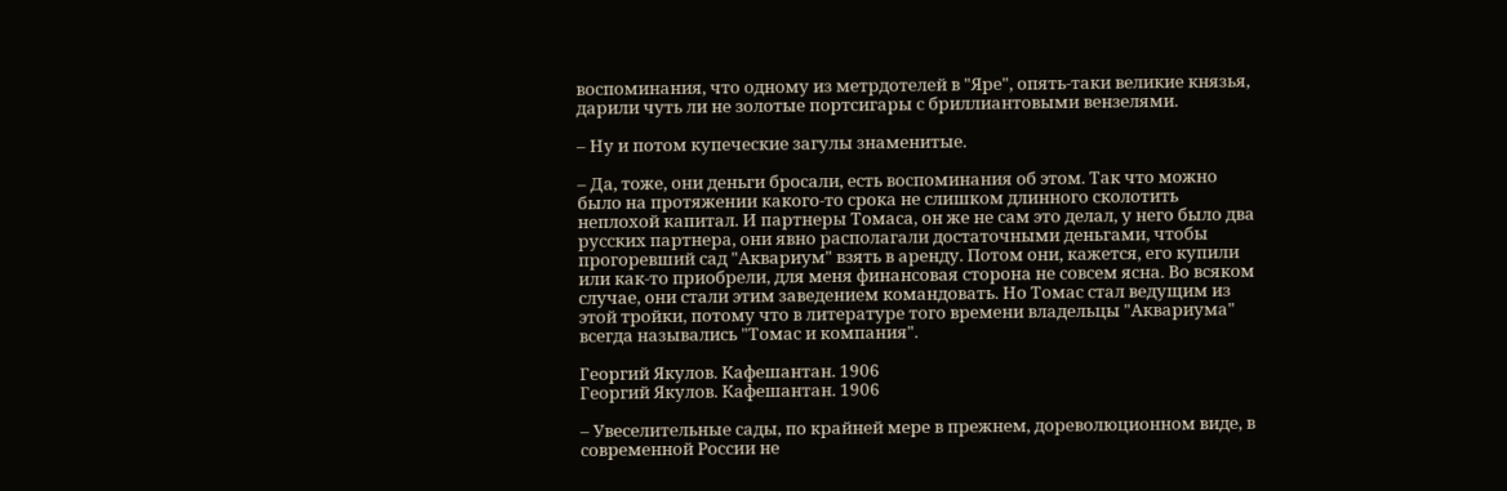воспоминания, что одному из метрдотелей в "Яре", опять-таки великие князья, дарили чуть ли не золотые портсигары с бриллиантовыми вензелями.

– Ну и потом купеческие загулы знаменитые.

– Да, тоже, они деньги бросали, есть воспоминания об этом. Так что можно было на протяжении какого-то срока не слишком длинного сколотить неплохой капитал. И партнеры Томаса, он же не сам это делал, у него было два русских партнера, они явно располагали достаточными деньгами, чтобы прогоревший сад "Аквариум" взять в аренду. Потом они, кажется, его купили или как-то приобрели, для меня финансовая сторона не совсем ясна. Во всяком случае, они стали этим заведением командовать. Но Томас стал ведущим из этой тройки, потому что в литературе того времени владельцы "Аквариума" всегда назывались "Томас и компания".

Георгий Якулов. Кафешантан. 1906
Георгий Якулов. Кафешантан. 1906

– Увеселительные сады, по крайней мере в прежнем, дореволюционном виде, в современной России не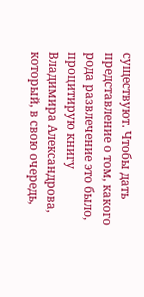существуют. Чтобы дать представление о том, какого рода развлечение это было, процитирую книгу Владимира Александрова, который, в свою очередь,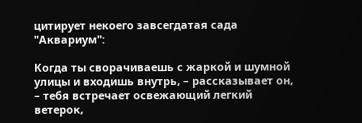цитирует некоего завсегдатая сада "Аквариум":

Когда ты сворачиваешь с жаркой и шумной улицы и входишь внутрь, – рассказывает он, – тебя встречает освежающий легкий ветерок,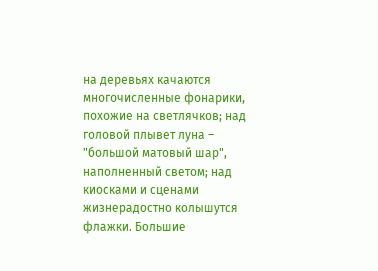на деревьях качаются многочисленные фонарики, похожие на светлячков; над головой плывет луна – "большой матовый шар", наполненный светом; над киосками и сценами жизнерадостно колышутся флажки. Большие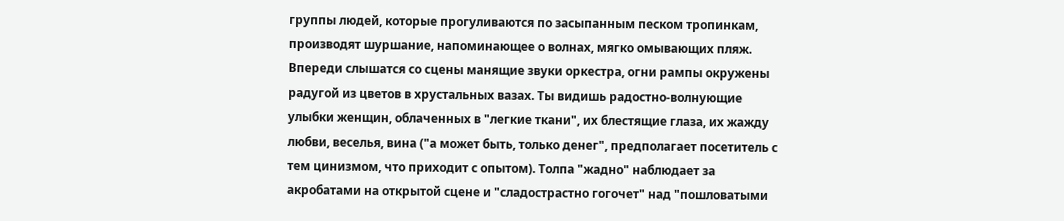группы людей, которые прогуливаются по засыпанным песком тропинкам, производят шуршание, напоминающее о волнах, мягко омывающих пляж. Впереди слышатся со сцены манящие звуки оркестра, огни рампы окружены радугой из цветов в хрустальных вазах. Ты видишь радостно-волнующие улыбки женщин, облаченных в "легкие ткани", их блестящие глаза, их жажду любви, веселья, вина ("а может быть, только денег", предполагает посетитель с тем цинизмом, что приходит с опытом). Толпа "жадно" наблюдает за акробатами на открытой сцене и "сладострастно гогочет" над "пошловатыми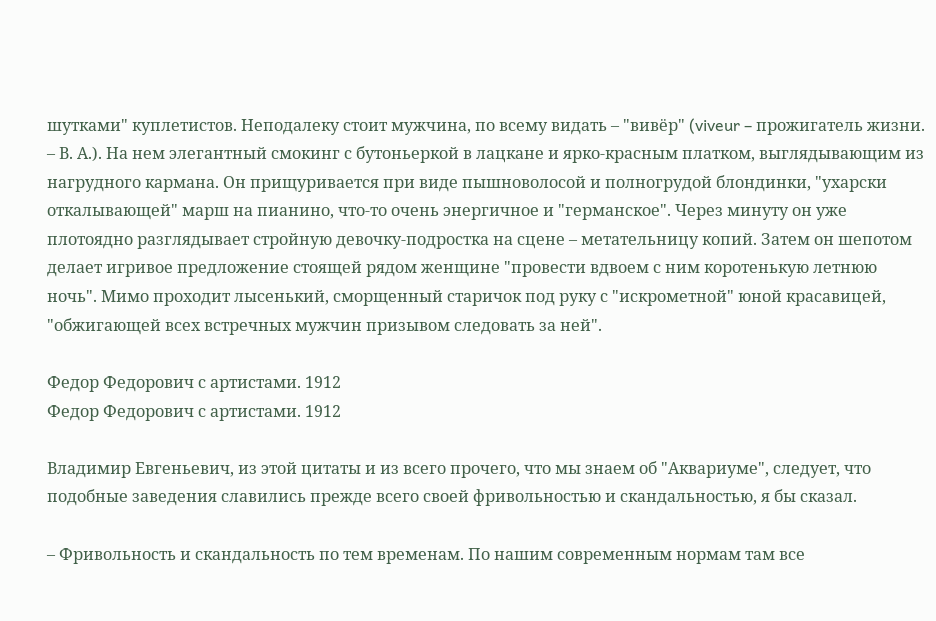шутками" куплетистов. Неподалеку стоит мужчина, по всему видать – "вивёр" (viveur – прожигатель жизни. – В. А.). На нем элегантный смокинг с бутоньеркой в лацкане и ярко-красным платком, выглядывающим из нагрудного кармана. Он прищуривается при виде пышноволосой и полногрудой блондинки, "ухарски откалывающей" марш на пианино, что-то очень энергичное и "германское". Через минуту он уже плотоядно разглядывает стройную девочку-подростка на сцене – метательницу копий. Затем он шепотом делает игривое предложение стоящей рядом женщине "провести вдвоем с ним коротенькую летнюю ночь". Мимо проходит лысенький, сморщенный старичок под руку с "искрометной" юной красавицей, "обжигающей всех встречных мужчин призывом следовать за ней".

Федор Федорович с артистами. 1912
Федор Федорович с артистами. 1912

Владимир Евгеньевич, из этой цитаты и из всего прочего, что мы знаем об "Аквариуме", следует, что подобные заведения славились прежде всего своей фривольностью и скандальностью, я бы сказал.

– Фривольность и скандальность по тем временам. По нашим современным нормам там все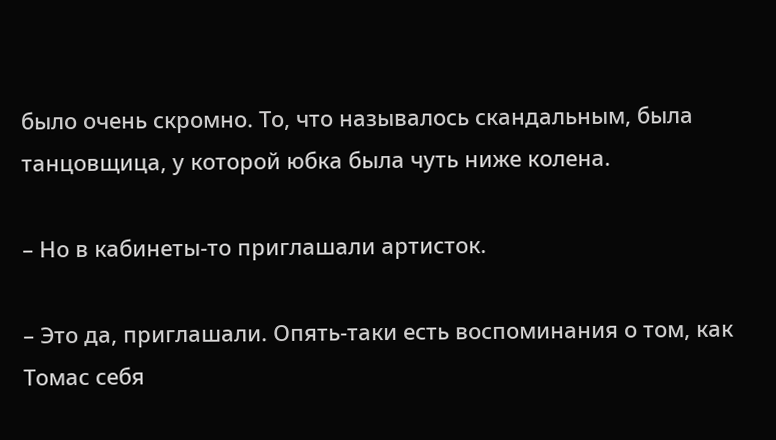было очень скромно. То, что называлось скандальным, была танцовщица, у которой юбка была чуть ниже колена.

– Но в кабинеты-то приглашали артисток.

– Это да, приглашали. Опять-таки есть воспоминания о том, как Томас себя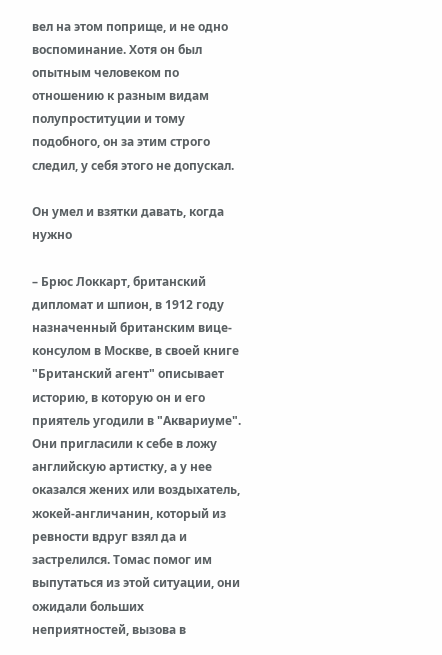вел на этом поприще, и не одно воспоминание. Хотя он был опытным человеком по отношению к разным видам полупроституции и тому подобного, он за этим строго следил, у себя этого не допускал.

Он умел и взятки давать, когда нужно

– Брюс Локкарт, британский дипломат и шпион, в 1912 году назначенный британским вице-консулом в Москве, в своей книге "Британский агент" описывает историю, в которую он и его приятель угодили в "Аквариуме". Они пригласили к себе в ложу английскую артистку, а у нее оказался жених или воздыхатель, жокей-англичанин, который из ревности вдруг взял да и застрелился. Томас помог им выпутаться из этой ситуации, они ожидали больших неприятностей, вызова в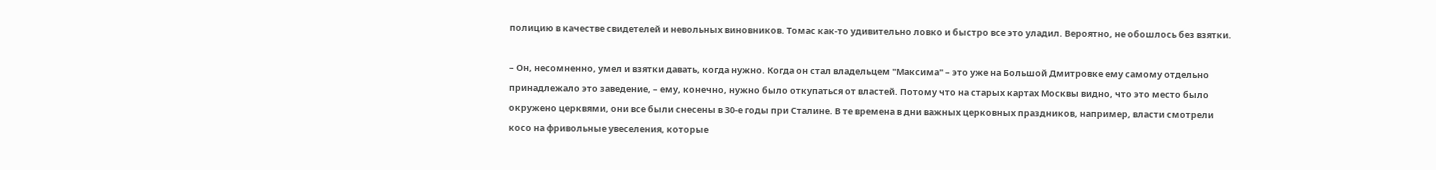полицию в качестве свидетелей и невольных виновников. Томас как-то удивительно ловко и быстро все это уладил. Вероятно, не обошлось без взятки.

– Он, несомненно, умел и взятки давать, когда нужно. Когда он стал владельцем "Максима" – это уже на Большой Дмитровке ему самому отдельно принадлежало это заведение, – ему, конечно, нужно было откупаться от властей. Потому что на старых картах Москвы видно, что это место было окружено церквями, они все были снесены в 30-е годы при Сталине. В те времена в дни важных церковных праздников, например, власти смотрели косо на фривольные увеселения, которые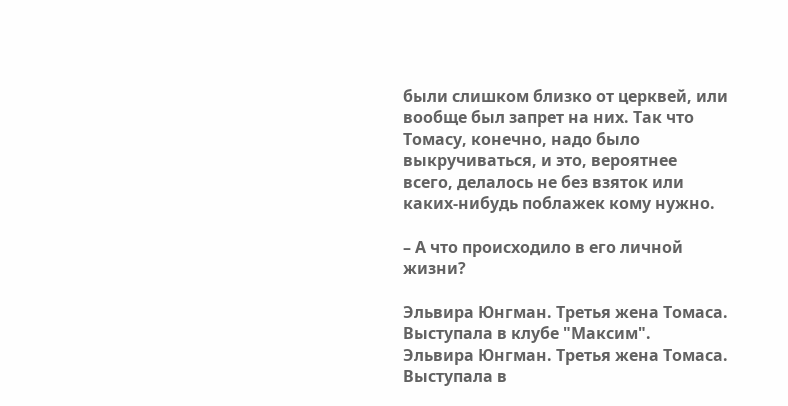были слишком близко от церквей, или вообще был запрет на них. Так что Томасу, конечно, надо было выкручиваться, и это, вероятнее всего, делалось не без взяток или каких-нибудь поблажек кому нужно.

– А что происходило в его личной жизни?

Эльвира Юнгман. Третья жена Томаса. Выступала в клубе "Максим".
Эльвира Юнгман. Третья жена Томаса. Выступала в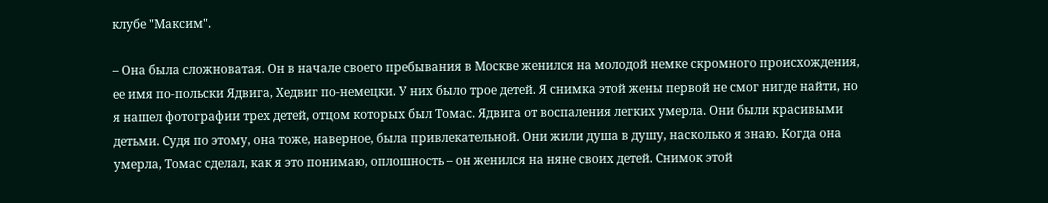клубе "Максим".

– Она была сложноватая. Он в начале своего пребывания в Москве женился на молодой немке скромного происхождения, ее имя по-польски Ядвига, Хедвиг по-немецки. У них было трое детей. Я снимка этой жены первой не смог нигде найти, но я нашел фотографии трех детей, отцом которых был Томас. Ядвига от воспаления легких умерла. Они были красивыми детьми. Судя по этому, она тоже, наверное, была привлекательной. Они жили душа в душу, насколько я знаю. Когда она умерла, Томас сделал, как я это понимаю, оплошность – он женился на няне своих детей. Снимок этой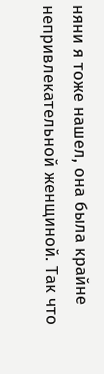няни я тоже нашел, она была крайне непривлекательной женщиной. Так что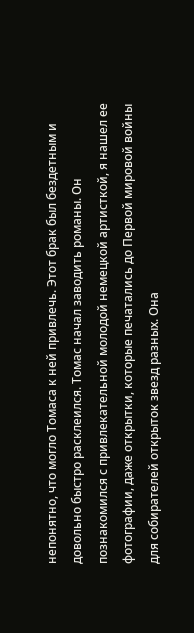непонятно, что могло Томаса к ней привлечь. Этот брак был бездетным и довольно быстро расклеился. Томас начал заводить романы. Он познакомился с привлекательной молодой немецкой артисткой, я нашел ее фотографии, даже открытки, которые печатались до Первой мировой войны для собирателей открыток звезд разных. Она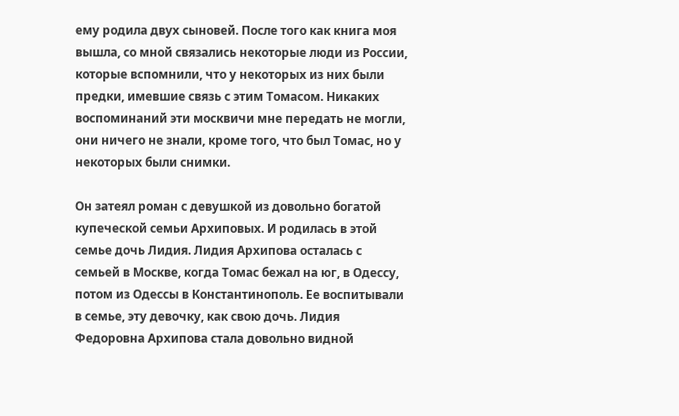ему родила двух сыновей. После того как книга моя вышла, со мной связались некоторые люди из России, которые вспомнили, что у некоторых из них были предки, имевшие связь с этим Томасом. Никаких воспоминаний эти москвичи мне передать не могли, они ничего не знали, кроме того, что был Томас, но у некоторых были снимки.

Он затеял роман с девушкой из довольно богатой купеческой семьи Архиповых. И родилась в этой семье дочь Лидия. Лидия Архипова осталась с семьей в Москве, когда Томас бежал на юг, в Одессу, потом из Одессы в Константинополь. Ее воспитывали в семье, эту девочку, как свою дочь. Лидия Федоровна Архипова стала довольно видной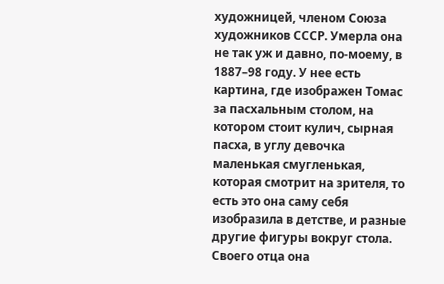художницей, членом Союза художников СССР. Умерла она не так уж и давно, по-моему, в 1887–98 году. У нее есть картина, где изображен Томас за пасхальным столом, на котором стоит кулич, сырная пасха, в углу девочка маленькая смугленькая, которая смотрит на зрителя, то есть это она саму себя изобразила в детстве, и разные другие фигуры вокруг стола. Своего отца она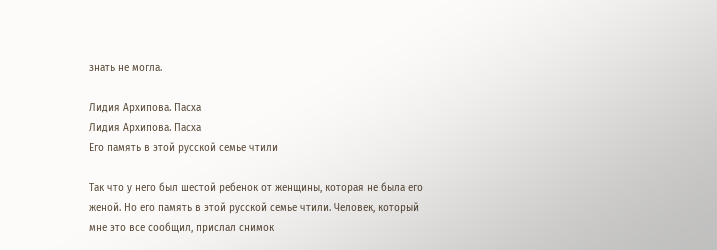знать не могла.

Лидия Архипова. Пасха
Лидия Архипова. Пасха
Его память в этой русской семье чтили

Так что у него был шестой ребенок от женщины, которая не была его женой. Но его память в этой русской семье чтили. Человек, который мне это все сообщил, прислал снимок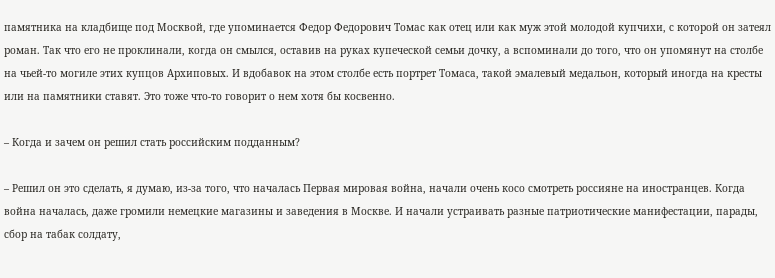памятника на кладбище под Москвой, где упоминается Федор Федорович Томас как отец или как муж этой молодой купчихи, с которой он затеял роман. Так что его не проклинали, когда он смылся, оставив на руках купеческой семьи дочку, а вспоминали до того, что он упомянут на столбе на чьей-то могиле этих купцов Архиповых. И вдобавок на этом столбе есть портрет Томаса, такой эмалевый медальон, который иногда на кресты или на памятники ставят. Это тоже что-то говорит о нем хотя бы косвенно.

– Когда и зачем он решил стать российским подданным?

– Решил он это сделать, я думаю, из-за того, что началась Первая мировая война, начали очень косо смотреть россияне на иностранцев. Когда война началась, даже громили немецкие магазины и заведения в Москве. И начали устраивать разные патриотические манифестации, парады, сбор на табак солдату,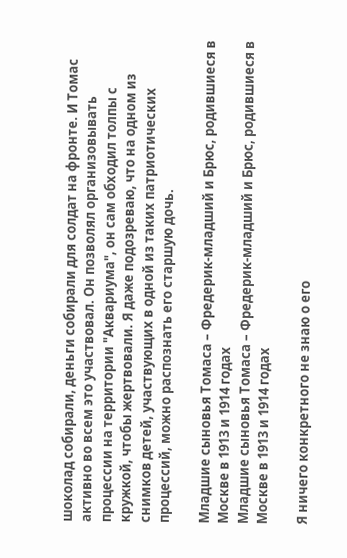шоколад собирали, деньги собирали для солдат на фронте. И Томас активно во всем это участвовал. Он позволял организовывать процессии на территории "Аквариума", он сам обходил толпы с кружкой, чтобы жертвовали. Я даже подозреваю, что на одном из снимков детей, участвующих в одной из таких патриотических процессий, можно распознать его старшую дочь.

Младшие сыновья Томаса – Фредерик-младший и Брюс, родившиеся в Москве в 1913 и 1914 годах
Младшие сыновья Томаса – Фредерик-младший и Брюс, родившиеся в Москве в 1913 и 1914 годах

Я ничего конкретного не знаю о его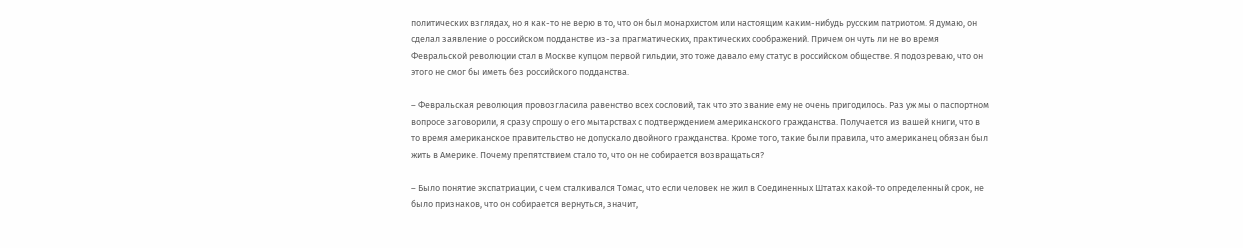политических взглядах, но я как-то не верю в то, что он был монархистом или настоящим каким-нибудь русским патриотом. Я думаю, он сделал заявление о российском подданстве из-за прагматических, практических соображений. Причем он чуть ли не во время Февральской революции стал в Москве купцом первой гильдии, это тоже давало ему статус в российском обществе. Я подозреваю, что он этого не смог бы иметь без российского подданства.

– Февральская революция провозгласила равенство всех сословий, так что это звание ему не очень пригодилось. Раз уж мы о паспортном вопросе заговорили, я сразу спрошу о его мытарствах с подтверждением американского гражданства. Получается из вашей книги, что в то время американское правительство не допускало двойного гражданства. Кроме того, такие были правила, что американец обязан был жить в Америке. Почему препятствием стало то, что он не собирается возвращаться?

– Было понятие экспатриации, с чем сталкивался Томас, что если человек не жил в Соединенных Штатах какой-то определенный срок, не было признаков, что он собирается вернуться, значит,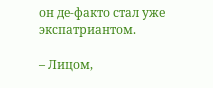он де-факто стал уже экспатриантом.

– Лицом,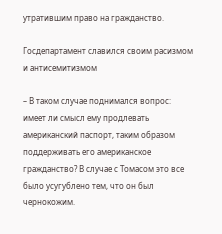утратившим право на гражданство.

Госдепартамент славился своим расизмом и антисемитизмом

– В таком случае поднимался вопрос: имеет ли смысл ему продлевать американский паспорт, таким образом поддерживать его американское гражданство? В случае с Томасом это все было усугублено тем, что он был чернокожим.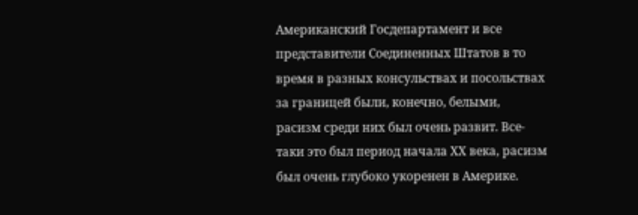Американский Госдепартамент и все представители Соединенных Штатов в то время в разных консульствах и посольствах за границей были, конечно, белыми, расизм среди них был очень развит. Все-таки это был период начала ХХ века, расизм был очень глубоко укоренен в Америке.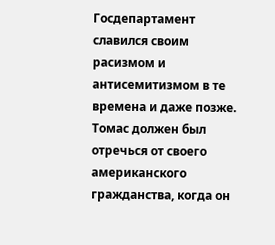Госдепартамент славился своим расизмом и антисемитизмом в те времена и даже позже. Томас должен был отречься от своего американского гражданства, когда он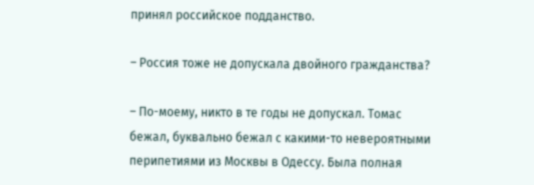принял российское подданство.

– Россия тоже не допускала двойного гражданства?

– По-моему, никто в те годы не допускал. Томас бежал, буквально бежал с какими-то невероятными перипетиями из Москвы в Одессу. Была полная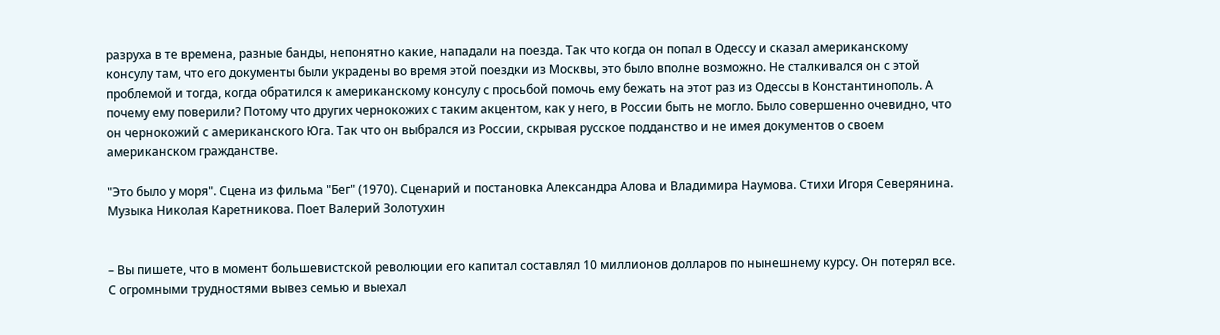разруха в те времена, разные банды, непонятно какие, нападали на поезда. Так что когда он попал в Одессу и сказал американскому консулу там, что его документы были украдены во время этой поездки из Москвы, это было вполне возможно. Не сталкивался он с этой проблемой и тогда, когда обратился к американскому консулу с просьбой помочь ему бежать на этот раз из Одессы в Константинополь. А почему ему поверили? Потому что других чернокожих с таким акцентом, как у него, в России быть не могло. Было совершенно очевидно, что он чернокожий с американского Юга. Так что он выбрался из России, скрывая русское подданство и не имея документов о своем американском гражданстве.

"Это было у моря". Сцена из фильма "Бег" (1970). Сценарий и постановка Александра Алова и Владимира Наумова. Стихи Игоря Северянина. Музыка Николая Каретникова. Поет Валерий Золотухин


– Вы пишете, что в момент большевистской революции его капитал составлял 10 миллионов долларов по нынешнему курсу. Он потерял все. С огромными трудностями вывез семью и выехал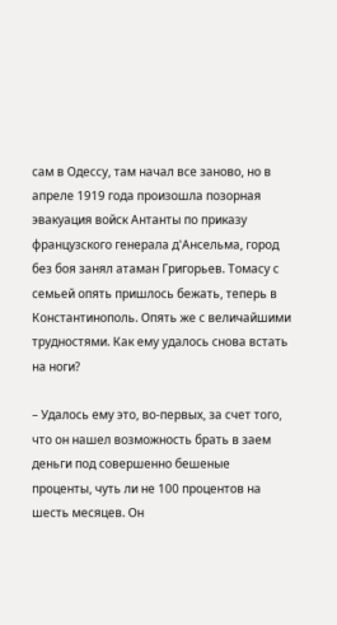сам в Одессу, там начал все заново, но в апреле 1919 года произошла позорная эвакуация войск Антанты по приказу французского генерала д'Ансельма, город без боя занял атаман Григорьев. Томасу с семьей опять пришлось бежать, теперь в Константинополь. Опять же с величайшими трудностями. Как ему удалось снова встать на ноги?

– Удалось ему это, во-первых, за счет того, что он нашел возможность брать в заем деньги под совершенно бешеные проценты, чуть ли не 100 процентов на шесть месяцев. Он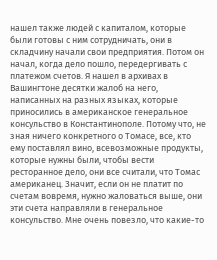нашел также людей с капиталом, которые были готовы с ним сотрудничать, они в складчину начали свои предприятия. Потом он начал, когда дело пошло, передергивать с платежом счетов. Я нашел в архивах в Вашингтоне десятки жалоб на него, написанных на разных языках, которые приносились в американское генеральное консульство в Константинополе. Потому что, не зная ничего конкретного о Томасе, все, кто ему поставлял вино, всевозможные продукты, которые нужны были, чтобы вести ресторанное дело, они все считали, что Томас американец. Значит, если он не платит по счетам вовремя, нужно жаловаться выше, они эти счета направляли в генеральное консульство. Мне очень повезло, что какие-то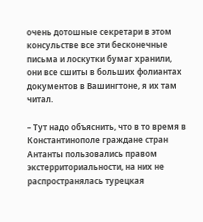очень дотошные секретари в этом консульстве все эти бесконечные письма и лоскутки бумаг хранили, они все сшиты в больших фолиантах документов в Вашингтоне, я их там читал.

– Тут надо объяснить, что в то время в Константинополе граждане стран Антанты пользовались правом экстерриториальности, на них не распространялась турецкая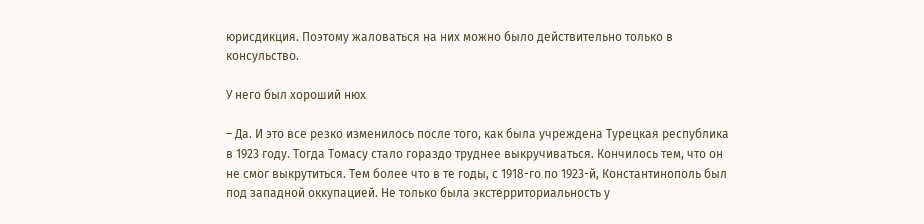юрисдикция. Поэтому жаловаться на них можно было действительно только в консульство.

У него был хороший нюх

– Да. И это все резко изменилось после того, как была учреждена Турецкая республика в 1923 году. Тогда Томасу стало гораздо труднее выкручиваться. Кончилось тем, что он не смог выкрутиться. Тем более что в те годы, с 1918-го по 1923-й, Константинополь был под западной оккупацией. Не только была экстерриториальность у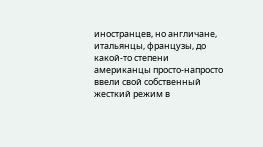иностранцев, но англичане, итальянцы, французы, до какой-то степени американцы просто-напросто ввели свой собственный жесткий режим в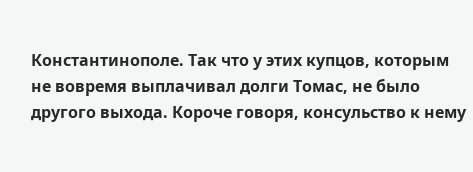Константинополе. Так что у этих купцов, которым не вовремя выплачивал долги Томас, не было другого выхода. Короче говоря, консульство к нему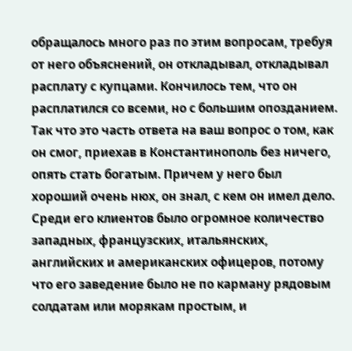обращалось много раз по этим вопросам, требуя от него объяснений, он откладывал, откладывал расплату с купцами. Кончилось тем, что он расплатился со всеми, но с большим опозданием. Так что это часть ответа на ваш вопрос о том, как он смог, приехав в Константинополь без ничего, опять стать богатым. Причем у него был хороший очень нюх, он знал, с кем он имел дело. Среди его клиентов было огромное количество западных, французских, итальянских, английских и американских офицеров, потому что его заведение было не по карману рядовым солдатам или морякам простым, и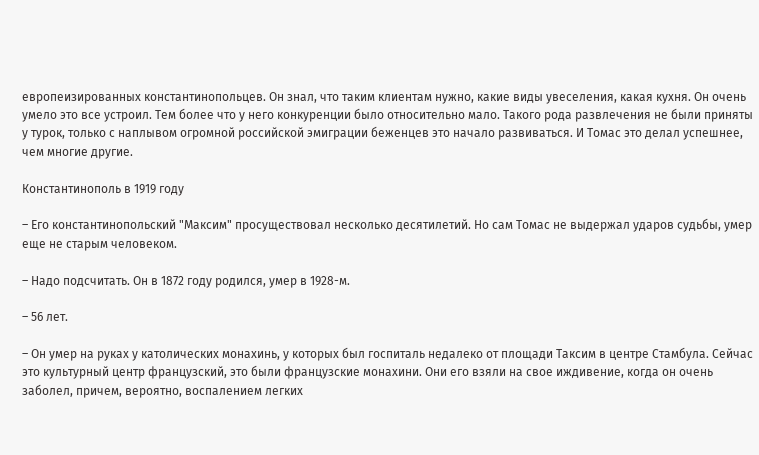европеизированных константинопольцев. Он знал, что таким клиентам нужно, какие виды увеселения, какая кухня. Он очень умело это все устроил. Тем более что у него конкуренции было относительно мало. Такого рода развлечения не были приняты у турок, только с наплывом огромной российской эмиграции беженцев это начало развиваться. И Томас это делал успешнее, чем многие другие.

Константинополь в 1919 году

– Его константинопольский "Максим" просуществовал несколько десятилетий. Но сам Томас не выдержал ударов судьбы, умер еще не старым человеком.

– Надо подсчитать. Он в 1872 году родился, умер в 1928-м.

– 56 лет.

– Он умер на руках у католических монахинь, у которых был госпиталь недалеко от площади Таксим в центре Стамбула. Сейчас это культурный центр французский, это были французские монахини. Они его взяли на свое иждивение, когда он очень заболел, причем, вероятно, воспалением легких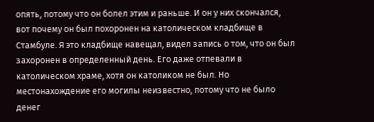опять, потому что он болел этим и раньше. И он у них скончался, вот почему он был похоронен на католическом кладбище в Стамбуле. Я это кладбище навещал, видел запись о том, что он был захоронен в определенный день. Его даже отпевали в католическом храме, хотя он католиком не был. Но местонахождение его могилы неизвестно, потому что не было денег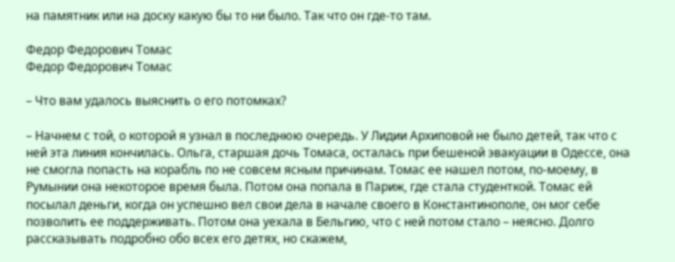на памятник или на доску какую бы то ни было. Так что он где-то там.

Федор Федорович Томас
Федор Федорович Томас

– Что вам удалось выяснить о его потомках?

– Начнем с той, о которой я узнал в последнюю очередь. У Лидии Архиповой не было детей, так что с ней эта линия кончилась. Ольга, старшая дочь Томаса, осталась при бешеной эвакуации в Одессе, она не смогла попасть на корабль по не совсем ясным причинам. Томас ее нашел потом, по-моему, в Румынии она некоторое время была. Потом она попала в Париж, где стала студенткой. Томас ей посылал деньги, когда он успешно вел свои дела в начале своего в Константинополе, он мог себе позволить ее поддерживать. Потом она уехала в Бельгию, что с ней потом стало – неясно. Долго рассказывать подробно обо всех его детях, но скажем,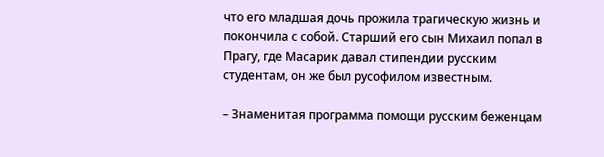что его младшая дочь прожила трагическую жизнь и покончила с собой. Старший его сын Михаил попал в Прагу, где Масарик давал стипендии русским студентам, он же был русофилом известным.

– Знаменитая программа помощи русским беженцам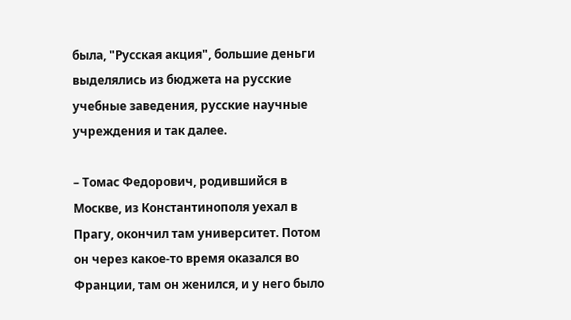была, "Русская акция", большие деньги выделялись из бюджета на русские учебные заведения, русские научные учреждения и так далее.

– Томас Федорович, родившийся в Москве, из Константинополя уехал в Прагу, окончил там университет. Потом он через какое-то время оказался во Франции, там он женился, и у него было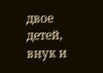двое детей, внук и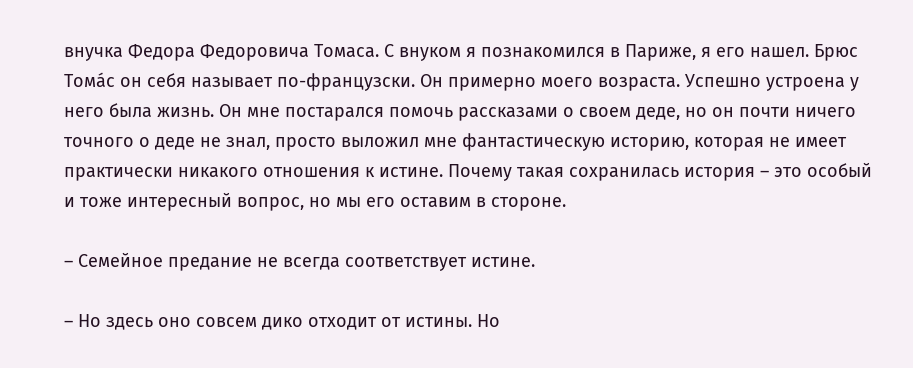внучка Федора Федоровича Томаса. С внуком я познакомился в Париже, я его нашел. Брюс Томáс он себя называет по-французски. Он примерно моего возраста. Успешно устроена у него была жизнь. Он мне постарался помочь рассказами о своем деде, но он почти ничего точного о деде не знал, просто выложил мне фантастическую историю, которая не имеет практически никакого отношения к истине. Почему такая сохранилась история – это особый и тоже интересный вопрос, но мы его оставим в стороне.

– Семейное предание не всегда соответствует истине.

– Но здесь оно совсем дико отходит от истины. Но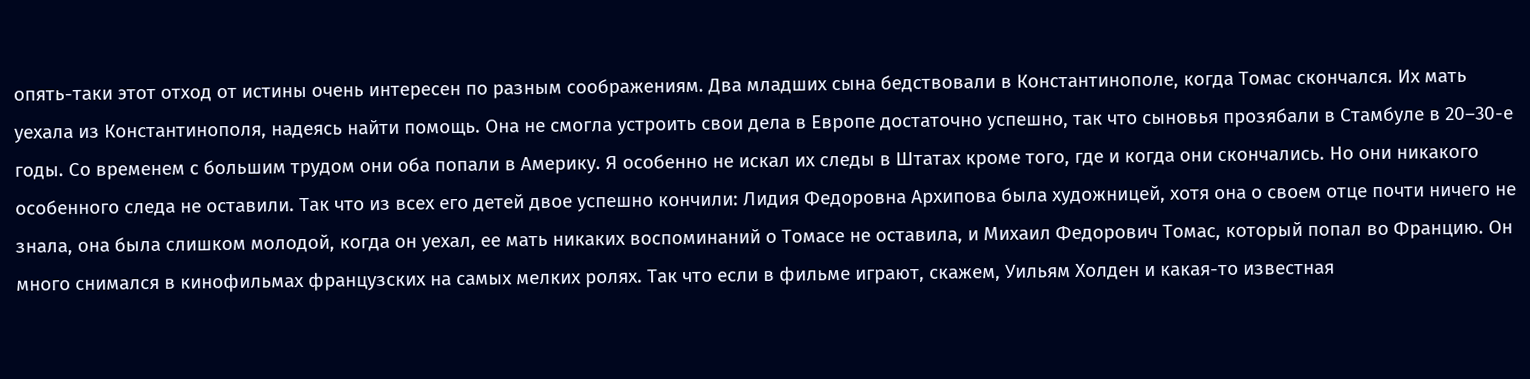опять-таки этот отход от истины очень интересен по разным соображениям. Два младших сына бедствовали в Константинополе, когда Томас скончался. Их мать уехала из Константинополя, надеясь найти помощь. Она не смогла устроить свои дела в Европе достаточно успешно, так что сыновья прозябали в Стамбуле в 20–30-е годы. Со временем с большим трудом они оба попали в Америку. Я особенно не искал их следы в Штатах кроме того, где и когда они скончались. Но они никакого особенного следа не оставили. Так что из всех его детей двое успешно кончили: Лидия Федоровна Архипова была художницей, хотя она о своем отце почти ничего не знала, она была слишком молодой, когда он уехал, ее мать никаких воспоминаний о Томасе не оставила, и Михаил Федорович Томас, который попал во Францию. Он много снимался в кинофильмах французских на самых мелких ролях. Так что если в фильме играют, скажем, Уильям Холден и какая-то известная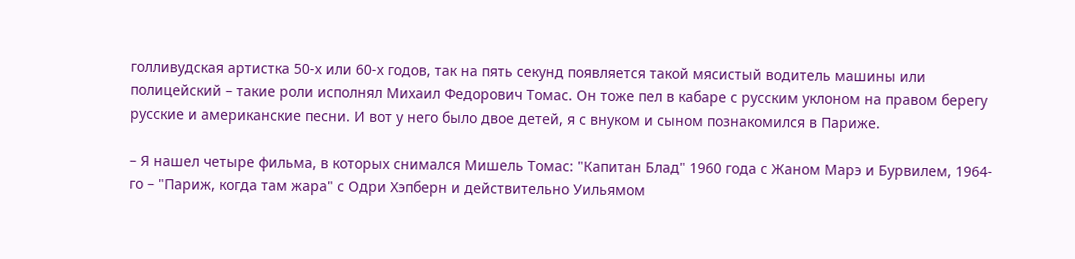голливудская артистка 50-х или 60-х годов, так на пять секунд появляется такой мясистый водитель машины или полицейский – такие роли исполнял Михаил Федорович Томас. Он тоже пел в кабаре с русским уклоном на правом берегу русские и американские песни. И вот у него было двое детей, я с внуком и сыном познакомился в Париже.

– Я нашел четыре фильма, в которых снимался Мишель Томас: "Капитан Блад" 1960 года с Жаном Марэ и Бурвилем, 1964-го – "Париж, когда там жара" с Одри Хэпберн и действительно Уильямом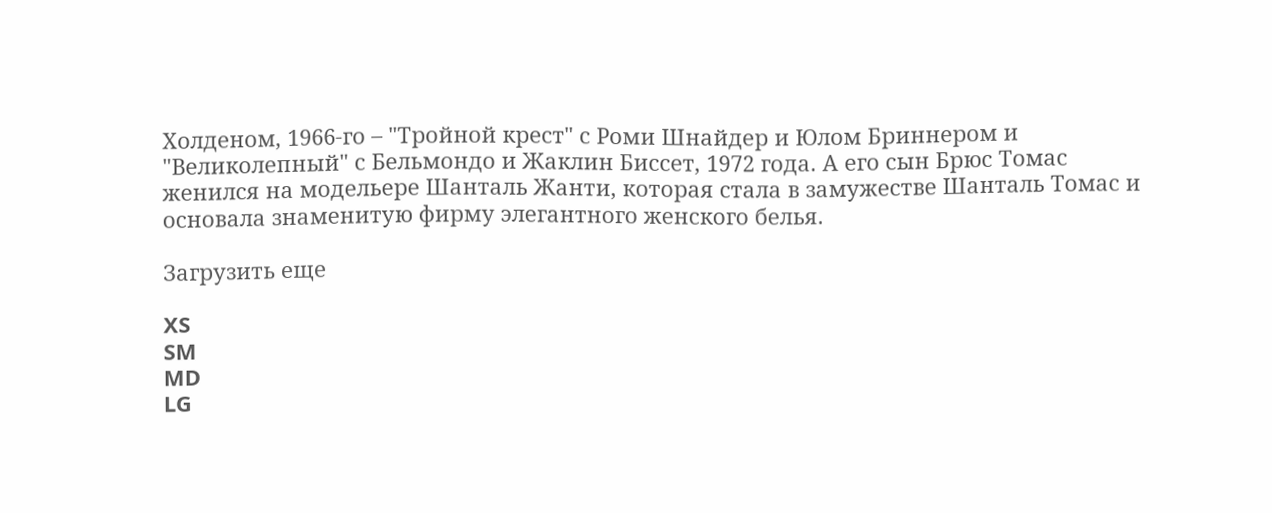Холденом, 1966-го – "Тройной крест" с Роми Шнайдер и Юлом Бриннером и "Великолепный" с Бельмондо и Жаклин Биссет, 1972 года. А его сын Брюс Томас женился на модельере Шанталь Жанти, которая стала в замужестве Шанталь Томас и основала знаменитую фирму элегантного женского белья.

Загрузить еще

XS
SM
MD
LG